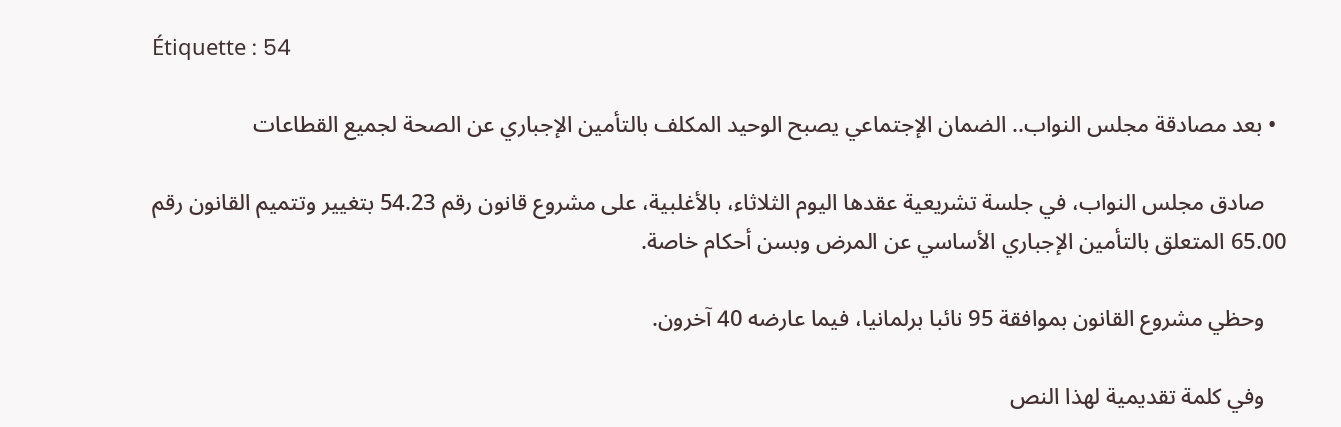Étiquette : 54

  • بعد مصادقة مجلس النواب.. الضمان الإجتماعي يصبح الوحيد المكلف بالتأمين الإجباري عن الصحة لجميع القطاعات

    صادق مجلس النواب، في جلسة تشريعية عقدها اليوم الثلاثاء، بالأغلبية، على مشروع قانون رقم 54.23 بتغيير وتتميم القانون رقم 65.00 المتعلق بالتأمين الإجباري الأساسي عن المرض وبسن أحكام خاصة.

    وحظي مشروع القانون بموافقة 95 نائبا برلمانيا، فيما عارضه 40 آخرون.

    وفي كلمة تقديمية لهذا النص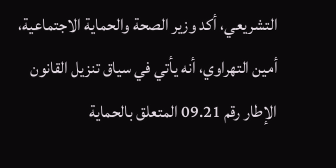التشريعي، أكد وزير الصحة والحماية الاجتماعية، أمين التهراوي، أنه يأتي في سياق تنزيل القانون الإطار رقم 09.21 المتعلق بالحماية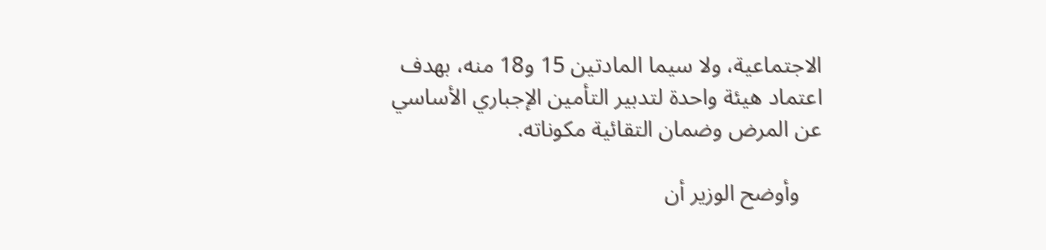الاجتماعية، ولا سيما المادتين 15 و18 منه، بهدف اعتماد هيئة واحدة لتدبير التأمين الإجباري الأساسي عن المرض وضمان التقائية مكوناته.

    وأوضح الوزير أن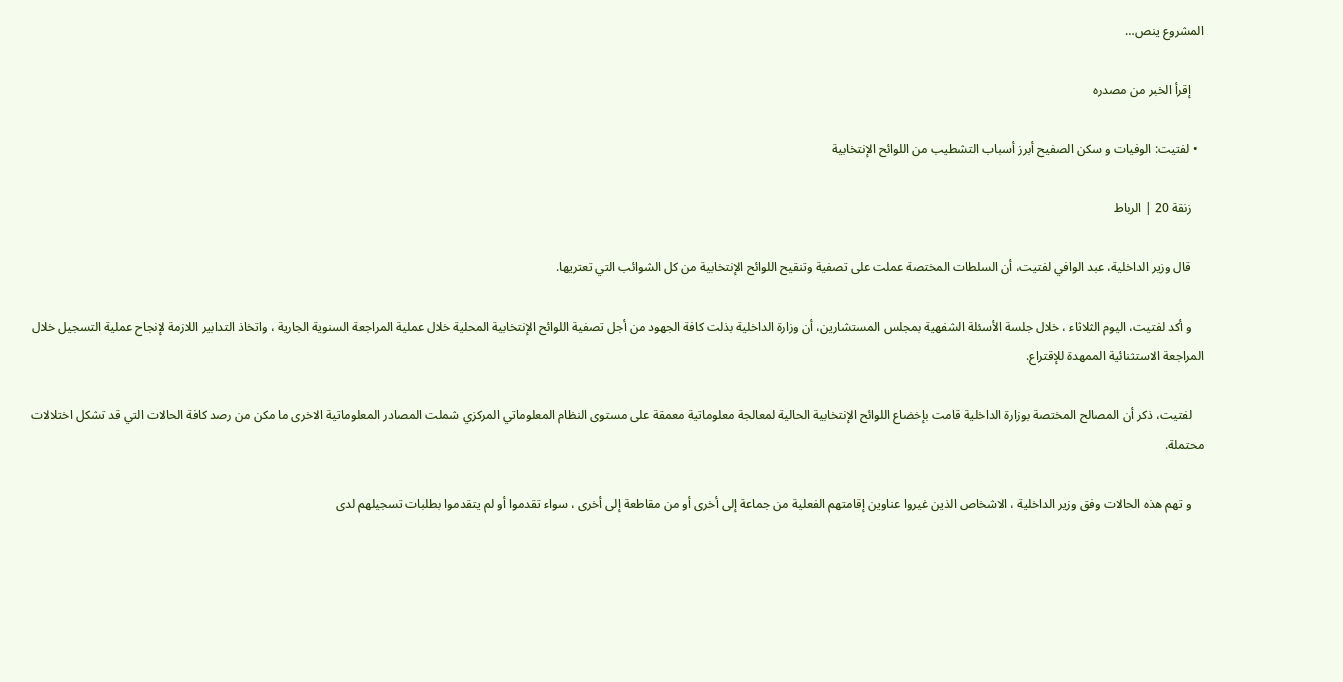المشروع ينص…

    إقرأ الخبر من مصدره

  • لفتيت: الوفيات و سكن الصفيح أبرز أسباب التشطيب من اللوائح الإنتخابية

    زنقة 20 | الرباط

    قال وزير الداخلية، عبد الوافي لفتيت، أن السلطات المختصة عملت على تصفية وتنقيح اللوائح الإنتخابية من كل الشوائب التي تعتريها.

    و أكد لفتيت، اليوم الثلاثاء ، خلال جلسة الأسئلة الشفهية بمجلس المستشارين، أن وزارة الداخلية بذلت كافة الجهود من أجل تصفية اللوائح الإنتخابية المحلية خلال عملية المراجعة السنوية الجارية ، واتخاذ التدابير اللازمة لإنجاح عملية التسجيل خلال المراجعة الاستثنائية الممهدة للإقتراع.

    لفتيت، ذكر أن المصالح المختصة بوزارة الداخلية قامت بإخضاع اللوائح الإنتخابية الحالية لمعالجة معلوماتية معمقة على مستوى النظام المعلوماتي المركزي شملت المصادر المعلوماتية الاخرى ما مكن من رصد كافة الحالات التي قد تشكل اختلالات محتملة.

    و تهم هذه الحالات وفق وزير الداخلية ، الاشخاص الذين غيروا عناوين إقامتهم الفعلية من جماعة إلى أخرى أو من مقاطعة إلى أخرى ، سواء تقدموا أو لم يتقدموا بطلبات تسجيلهم لدى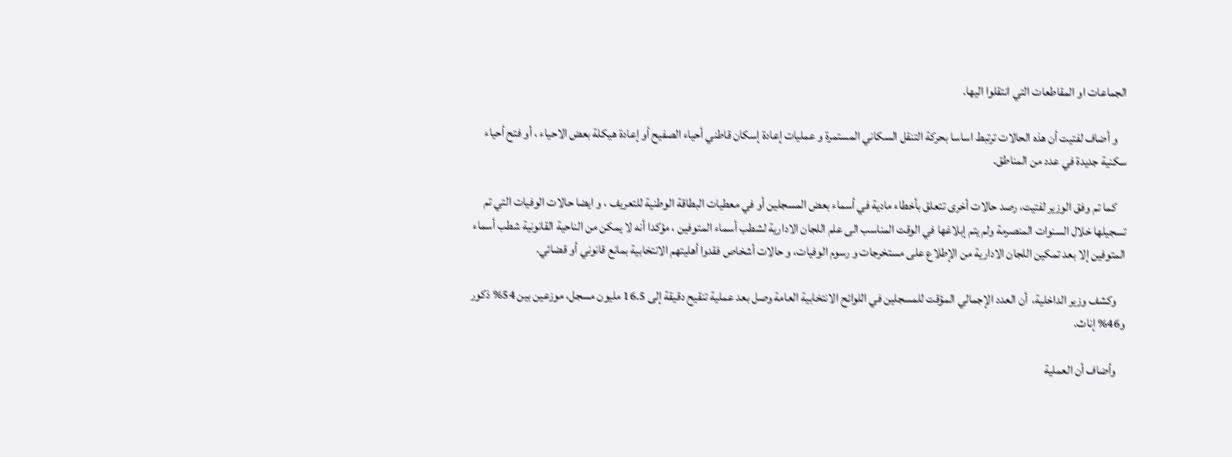الجماعات او المقاطعات التي انتقلوا اليها.

    و أضاف لفتيت أن هذه الحالات ترتبط اساسا بحركة التنقل السكاني المستمرة و عمليات إعادة إسكان قاطني أحياء الصفيح أو إعادة هيكلة بعض الاحياء ، أو فتح أحياء سكنية جديدة في عدد من المناطق.

    كما تم وفق الوزير لفتيت، رصد حالات أخرى تتعلق بأخطاء مادية في أسماء بعض المسجلين أو في معطيات البطاقة الوطنية للتعريف ، و ايضا حالات الوفيات التي تم تسجيلها خلال السنوات المنصرمة ولم يتم إبلاغها في الوقت المناسب الى علم اللجان الادارية لشطب أسماء المتوفين ، مؤكدا أنه لا يمكن من الناحية القانونية شطب أسماء المتوفين إلا بعد تمكين اللجان الادارية من الإطلاع على مستخرجات و رسوم الوفيات، و حالات أشخاص فقدوا أهليتهم الانتخابية بمانع قانوني أو قضائي.

    وكشف وزير الداخلية،  أن العدد الإجمالي المؤقت للمسجلين في اللوائح الانتخابية العامة وصل بعد عملية تنقيح دقيقة إلى 16.5 مليون مسجل، موزعين بين 54% ذكور و46% إناث.

    وأضاف أن العملية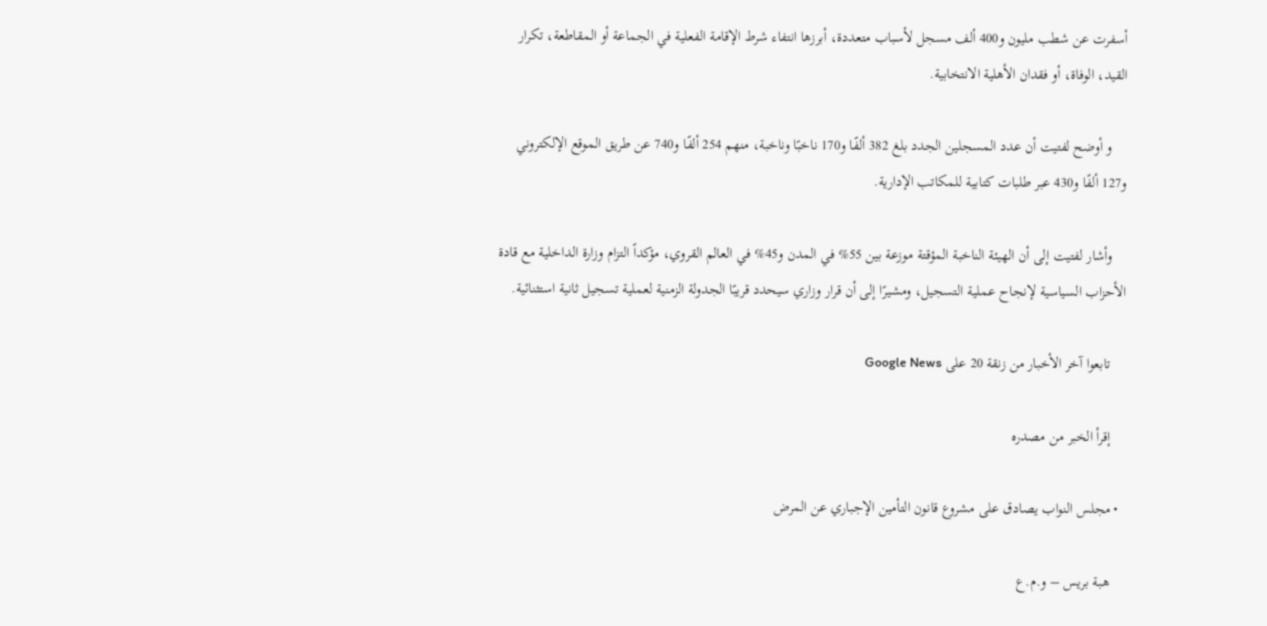أسفرت عن شطب مليون و400 ألف مسجل لأسباب متعددة، أبرزها انتفاء شرط الإقامة الفعلية في الجماعة أو المقاطعة، تكرار القيد، الوفاة، أو فقدان الأهلية الانتخابية.

    و أوضح لفتيت أن عدد المسجلين الجدد بلغ 382 ألفًا و170 ناخبًا وناخبة، منهم 254 ألفًا و740 عن طريق الموقع الإلكتروني و127 ألفًا و430 عبر طلبات كتابية للمكاتب الإدارية.

    وأشار لفتيت إلى أن الهيئة الناخبة المؤقتة موزعة بين 55% في المدن و45% في العالم القروي، مؤكداً التزام وزارة الداخلية مع قادة الأحزاب السياسية لإنجاح عملية التسجيل، ومشيرًا إلى أن قرار وزاري سيحدد قريبًا الجدولة الزمنية لعملية تسجيل ثانية استثنائية.

    تابعوا آخر الأخبار من زنقة 20 على Google News

    إقرأ الخبر من مصدره

  • مجلس النواب يصادق على مشروع قانون التأمين الإجباري عن المرض

    هبة بريس – و.م.ع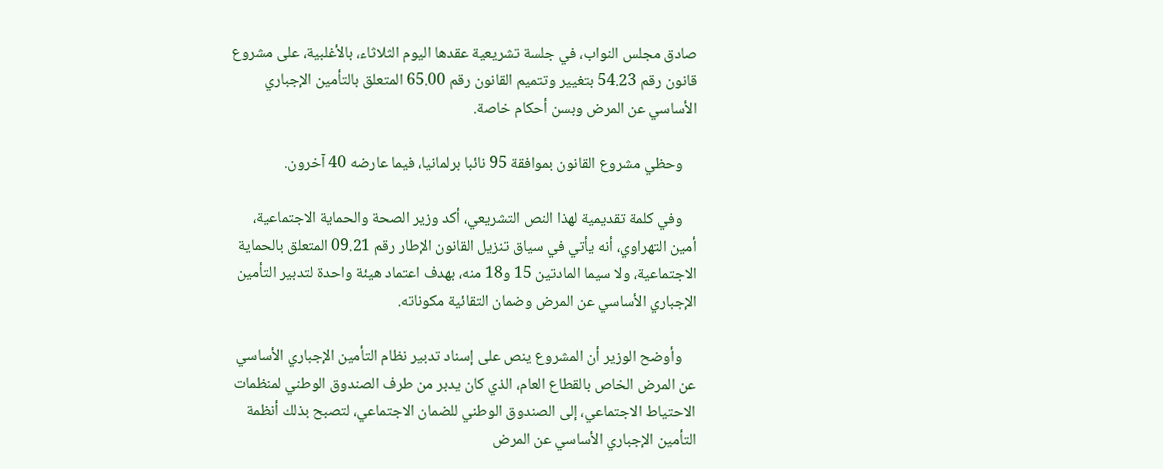صادق مجلس النواب، في جلسة تشريعية عقدها اليوم الثلاثاء، بالأغلبية، على مشروع قانون رقم 54.23 بتغيير وتتميم القانون رقم 65.00 المتعلق بالتأمين الإجباري الأساسي عن المرض وبسن أحكام خاصة.

    وحظي مشروع القانون بموافقة 95 نائبا برلمانيا، فيما عارضه 40 آخرون.

    وفي كلمة تقديمية لهذا النص التشريعي، أكد وزير الصحة والحماية الاجتماعية، أمين التهراوي، أنه يأتي في سياق تنزيل القانون الإطار رقم 09.21 المتعلق بالحماية الاجتماعية، ولا سيما المادتين 15 و18 منه، بهدف اعتماد هيئة واحدة لتدبير التأمين الإجباري الأساسي عن المرض وضمان التقائية مكوناته.

    وأوضح الوزير أن المشروع ينص على إسناد تدبير نظام التأمين الإجباري الأساسي عن المرض الخاص بالقطاع العام، الذي كان يدبر من طرف الصندوق الوطني لمنظمات الاحتياط الاجتماعي، إلى الصندوق الوطني للضمان الاجتماعي، لتصبح بذلك أنظمة التأمين الإجباري الأساسي عن المرض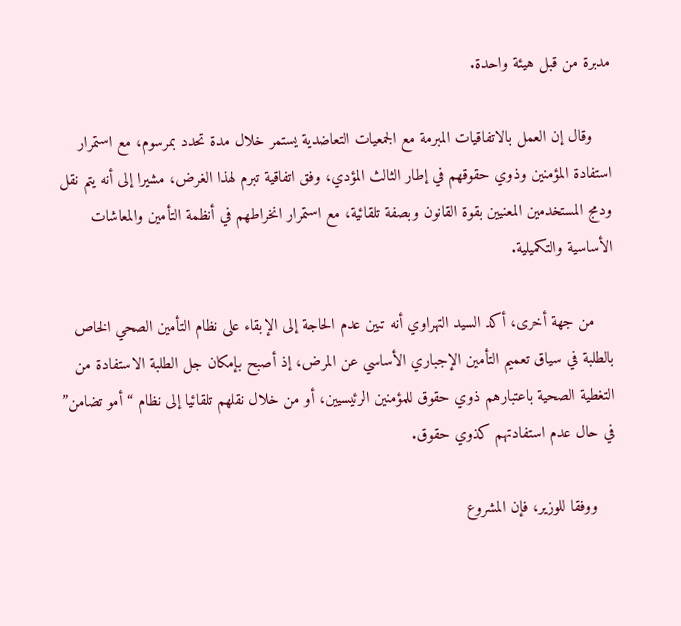مدبرة من قبل هيئة واحدة.

    وقال إن العمل بالاتفاقيات المبرمة مع الجمعيات التعاضدية يستمر خلال مدة تحدد بمرسوم، مع استمرار استفادة المؤمنين وذوي حقوقهم في إطار الثالث المؤدي، وفق اتفاقية تبرم لهذا الغرض، مشيرا إلى أنه يتم نقل ودمج المستخدمين المعنيين بقوة القانون وبصفة تلقائية، مع استمرار انخراطهم في أنظمة التأمين والمعاشات الأساسية والتكميلية.

    من جهة أخرى، أكد السيد التهراوي أنه تبين عدم الحاجة إلى الإبقاء على نظام التأمين الصحي الخاص بالطلبة في سياق تعميم التأمين الإجباري الأساسي عن المرض، إذ أصبح بإمكان جل الطلبة الاستفادة من التغطية الصحية باعتبارهم ذوي حقوق للمؤمنين الرئيسيين، أو من خلال نقلهم تلقائيا إلى نظام “أمو تضامن” في حال عدم استفادتهم كذوي حقوق.

    ووفقا للوزير، فإن المشروع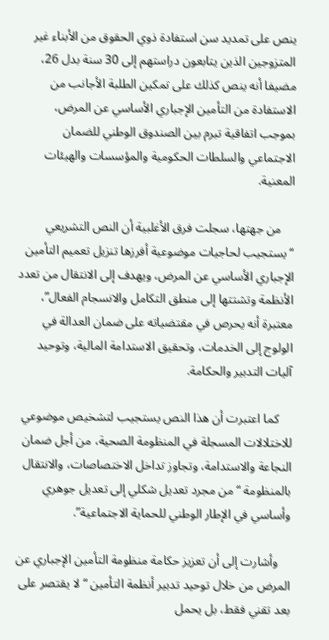ينص على تمديد سن استفادة ذوي الحقوق من الأبناء غير المتزوجين الذين يتابعون دراستهم إلى 30 سنة بدل 26، مضيفا أنه ينص كذلك على تمكين الطلبة الأجانب من الاستفادة من التأمين الإجباري الأساسي عن المرض، بموجب اتفاقية تبرم بين الصندوق الوطني للضمان الاجتماعي والسلطات الحكومية والمؤسسات والهيئات المعنية.

    من جهتها، سجلت فرق الأغلبية أن النص التشريعي “يستجيب لحاجيات موضوعية أفرزها تنزيل تعميم التأمين الإجباري الأساسي عن المرض، ويهدف إلى الانتقال من تعدد الأنظمة وتشتتها إلى منطق التكامل والانسجام الفعال”، معتبرة أنه يحرص في مقتضياته على ضمان العدالة في الولوج إلى الخدمات، وتحقيق الاستدامة المالية، وتوحيد آليات التدبير والحكامة.

    كما اعتبرت أن هذا النص يستجيب لتشخيص موضوعي للاختلالات المسجلة في المنظومة الصحية، من أجل ضمان النجاعة والاستدامة، وتجاوز تداخل الاختصاصات، والانتقال بالمنظومة “من مجرد تعديل شكلي إلى تعديل جوهري وأساسي في الإطار الوطني للحماية الاجتماعية”.

    وأشارت إلى أن تعزيز حكامة منظومة التأمين الإجباري عن المرض من خلال توحيد تدبير أنظمة التأمين “لا يقتصر على بعد تقني فقط، بل يحمل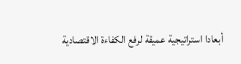أبعادا استراتيجية عميقة لرفع الكفاءة الاقتصادية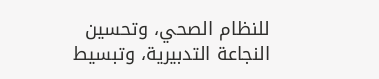للنظام الصحي، وتحسين النجاعة التدبيرية، وتبسيط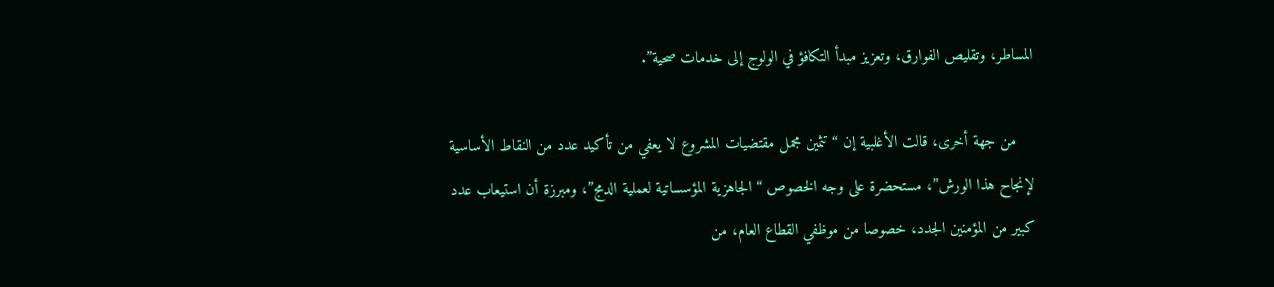المساطر، وتقليص الفوارق، وتعزيز مبدأ التكافؤ في الولوج إلى خدمات صحية”.

    من جهة أخرى، قالت الأغلبية إن “تثمين مجمل مقتضيات المشروع لا يعفي من تأكيد عدد من النقاط الأساسية لإنجاح هذا الورش”، مستحضرة على وجه الخصوص “الجاهزية المؤسساتية لعملية الدمج”، ومبرزة أن استيعاب عدد كبير من المؤمنين الجدد، خصوصا من موظفي القطاع العام، من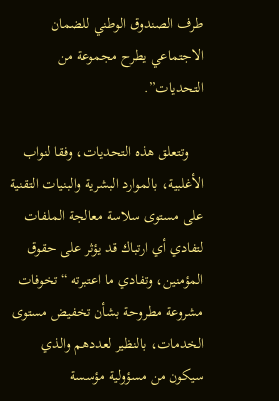طرف الصندوق الوطني للضمان الاجتماعي يطرح مجموعة من التحديات”.

    وتتعلق هذه التحديات، وفقا لنواب الأغلبية، بالموارد البشرية والبنيات التقنية على مستوى سلاسة معالجة الملفات لتفادي أي ارتباك قد يؤثر على حقوق المؤمنين، وتفادي ما اعتبرته “تخوفات مشروعة مطروحة بشأن تخفيض مستوى الخدمات، بالنظير لعددهم والذي سيكون من مسؤولية مؤسسة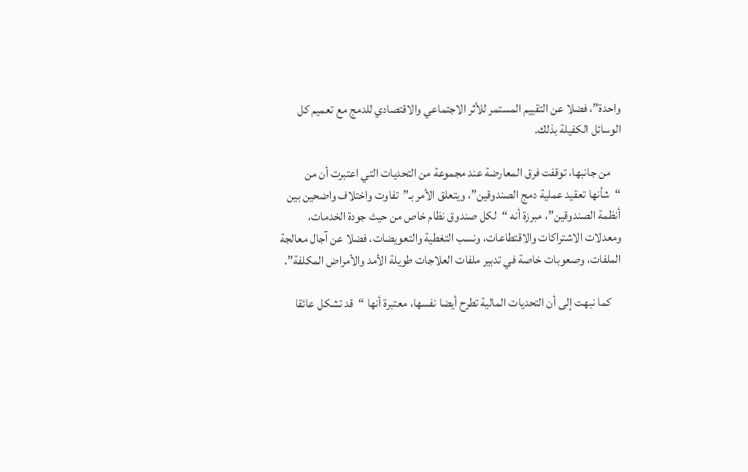واحدة”، فضلا عن التقييم المستمر للأثر الاجتماعي والاقتصادي للدمج مع تعميم كل الوسائل الكفيلة بذلك.

    من جانبها، توقفت فرق المعارضة عند مجموعة من التحديات التي اعتبرت أن من “شأنها تعقيد عملية دمج الصندوقين”، ويتعلق الأمر بـ”تفاوت واختلاف واضحين بين أنظمة الصندوقين”، مبرزة أنه “لكل صندوق نظام خاص من حيث جودة الخدمات، ومعدلات الاشتراكات والاقتطاعات، ونسب التغطية والتعويضات، فضلا عن آجال معالجة الملفات، وصعوبات خاصة في تدبير ملفات العلاجات طويلة الأمد والأمراض المكلفة”.

    كما نبهت إلى أن التحديات المالية تطرح أيضا نفسها، معتبرة أنها “قد تشكل عائقا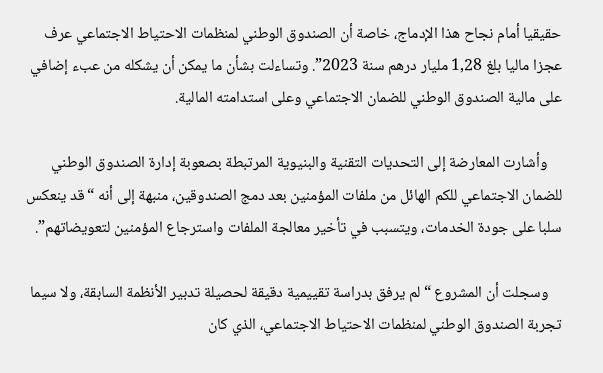حقيقيا أمام نجاح هذا الإدماج، خاصة أن الصندوق الوطني لمنظمات الاحتياط الاجتماعي عرف عجزا ماليا بلغ 1,28 مليار درهم سنة 2023”. وتساءلت بشأن ما يمكن أن يشكله من عبء إضافي على مالية الصندوق الوطني للضمان الاجتماعي وعلى استدامته المالية.

    وأشارت المعارضة إلى التحديات التقنية والبنيوية المرتبطة بصعوبة إدارة الصندوق الوطني للضمان الاجتماعي للكم الهائل من ملفات المؤمنين بعد دمج الصندوقين، منبهة إلى أنه “قد ينعكس سلبا على جودة الخدمات، ويتسبب في تأخير معالجة الملفات واسترجاع المؤمنين لتعويضاتهم”.

    وسجلت أن المشروع “لم يرفق بدراسة تقييمية دقيقة لحصيلة تدبير الأنظمة السابقة، ولا سيما تجربة الصندوق الوطني لمنظمات الاحتياط الاجتماعي، الذي كان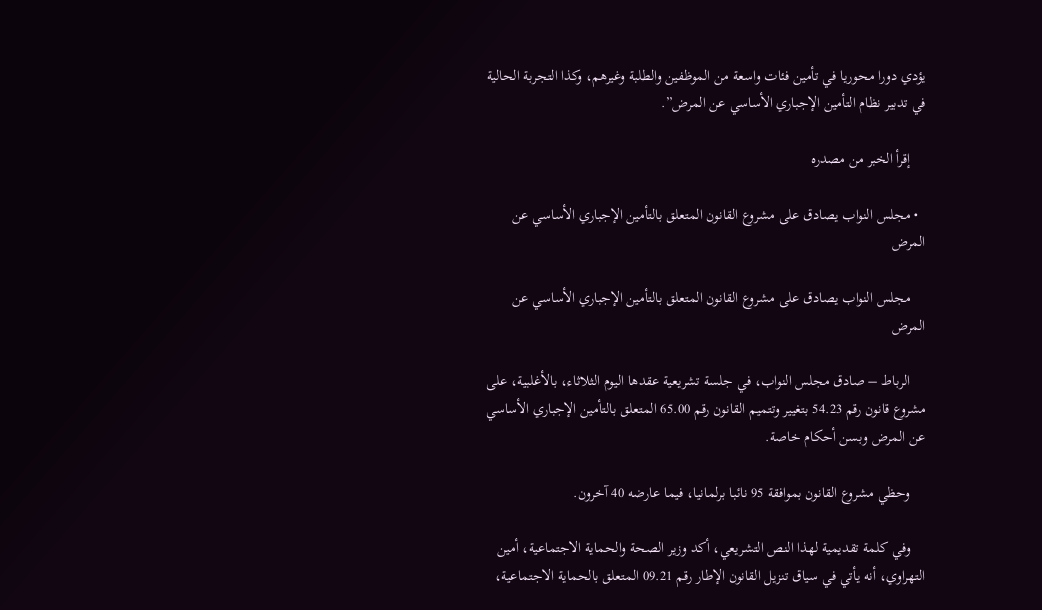يؤدي دورا محوريا في تأمين فئات واسعة من الموظفين والطلبة وغيرهم، وكذا التجربة الحالية في تدبير نظام التأمين الإجباري الأساسي عن المرض”.

    إقرأ الخبر من مصدره

  • مجلس النواب يصادق على مشروع القانون المتعلق بالتأمين الإجباري الأساسي عن المرض

    مجلس النواب يصادق على مشروع القانون المتعلق بالتأمين الإجباري الأساسي عن المرض

    الرباط – صادق مجلس النواب، في جلسة تشريعية عقدها اليوم الثلاثاء، بالأغلبية، على مشروع قانون رقم 54.23 بتغيير وتتميم القانون رقم 65.00 المتعلق بالتأمين الإجباري الأساسي عن المرض وبسن أحكام خاصة.

    وحظي مشروع القانون بموافقة 95 نائبا برلمانيا، فيما عارضه 40 آخرون.

    وفي كلمة تقديمية لهذا النص التشريعي، أكد وزير الصحة والحماية الاجتماعية، أمين التهراوي، أنه يأتي في سياق تنزيل القانون الإطار رقم 09.21 المتعلق بالحماية الاجتماعية،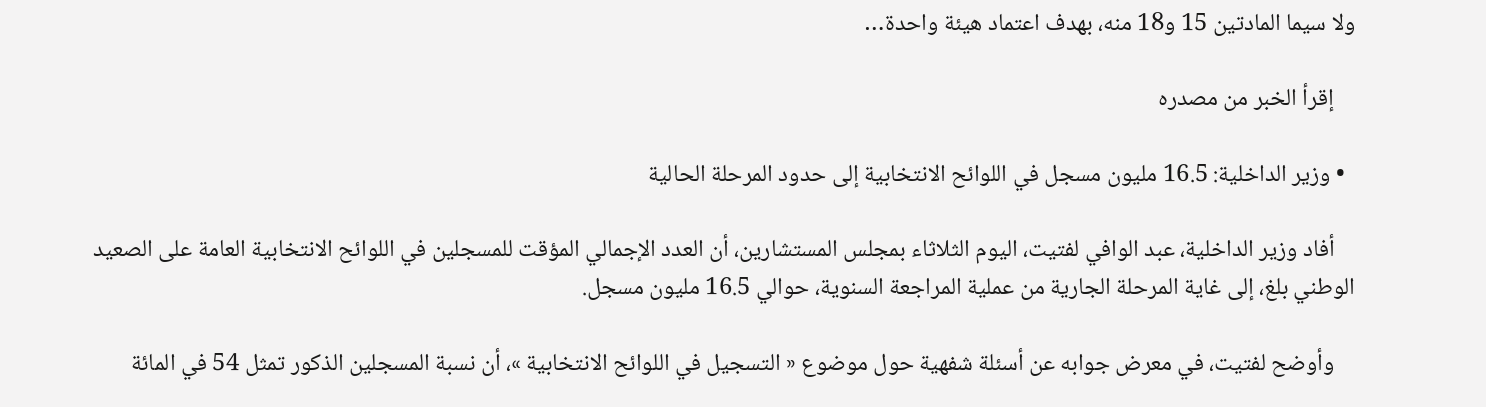ولا سيما المادتين 15 و18 منه، بهدف اعتماد هيئة واحدة…

    إقرأ الخبر من مصدره

  • وزير الداخلية: 16.5 مليون مسجل في اللوائح الانتخابية إلى حدود المرحلة الحالية

    أفاد وزير الداخلية، عبد الوافي لفتيت، اليوم الثلاثاء بمجلس المستشارين، أن العدد الإجمالي المؤقت للمسجلين في اللوائح الانتخابية العامة على الصعيد الوطني بلغ، إلى غاية المرحلة الجارية من عملية المراجعة السنوية، حوالي 16.5 مليون مسجل.

    وأوضح لفتيت، في معرض جوابه عن أسئلة شفهية حول موضوع « التسجيل في اللوائح الانتخابية »، أن نسبة المسجلين الذكور تمثل 54 في المائة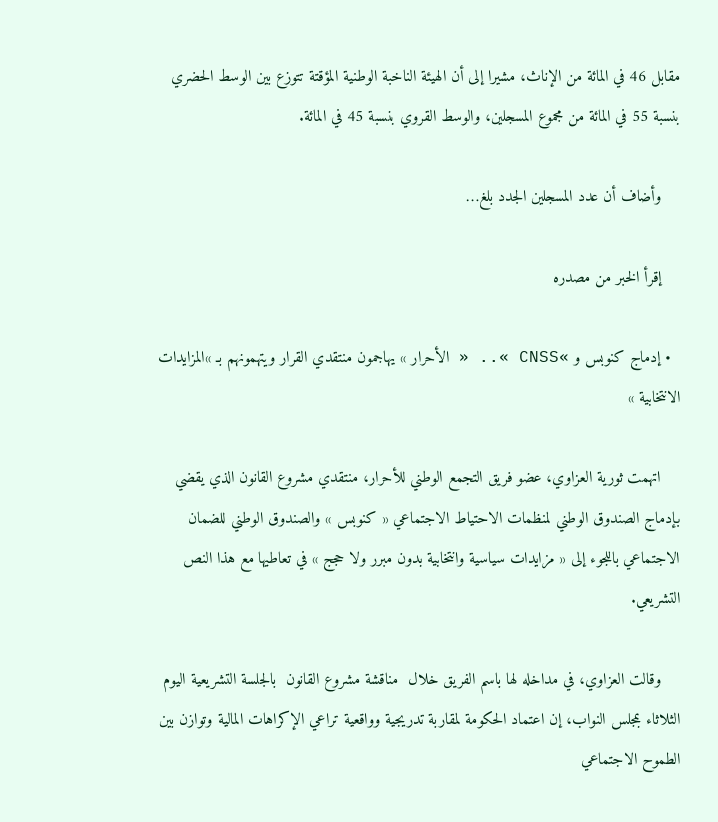مقابل 46 في المائة من الإناث، مشيرا إلى أن الهيئة الناخبة الوطنية المؤقتة تتوزع بين الوسط الحضري بنسبة 55 في المائة من مجموع المسجلين، والوسط القروي بنسبة 45 في المائة.

    وأضاف أن عدد المسجلين الجدد بلغ…

    إقرأ الخبر من مصدره

  • إدماج كنوبس و »CNSS ».. « الأحرار » يهاجمون منتقدي القرار ويتهمونهم بـ »المزايدات الانتخابية »

    اتهمت ثورية العزاوي، عضو فريق التجمع الوطني للأحرار، منتقدي مشروع القانون الذي يقضي بإدماج الصندوق الوطني لمنظمات الاحتياط الاجتماعي « كنوبس » والصندوق الوطني للضمان الاجتماعي باللجوء إلى « مزايدات سياسية وانتخابية بدون مبرر ولا حجج » في تعاطيها مع هذا النص التشريعي.

    وقالت العزاوي، في مداخله لها باسم الفريق خلال  مناقشة مشروع القانون  بالجلسة التشريعية اليوم الثلاثاء بمجلس النواب، إن اعتماد الحكومة لمقاربة تدريجية وواقعية تراعي الإكراهات المالية وتوازن بين الطموح الاجتماعي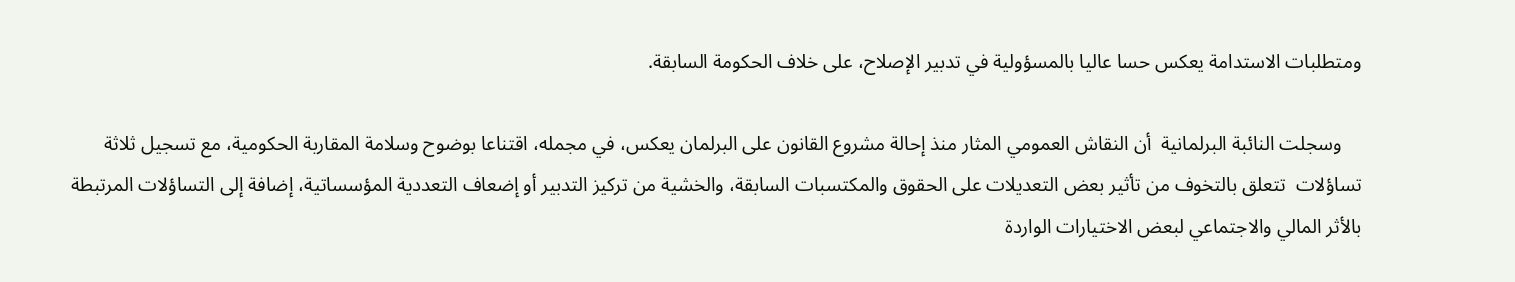ومتطلبات الاستدامة يعكس حسا عاليا بالمسؤولية في تدبير الإصلاح، على خلاف الحكومة السابقة.

    وسجلت النائبة البرلمانية  أن النقاش العمومي المثار منذ إحالة مشروع القانون على البرلمان يعكس، في مجمله، اقتناعا بوضوح وسلامة المقاربة الحكومية، مع تسجيل ثلاثة تساؤلات  تتعلق بالتخوف من تأثير بعض التعديلات على الحقوق والمكتسبات السابقة، والخشية من تركيز التدبير أو إضعاف التعددية المؤسساتية، إضافة إلى التساؤلات المرتبطة بالأثر المالي والاجتماعي لبعض الاختيارات الواردة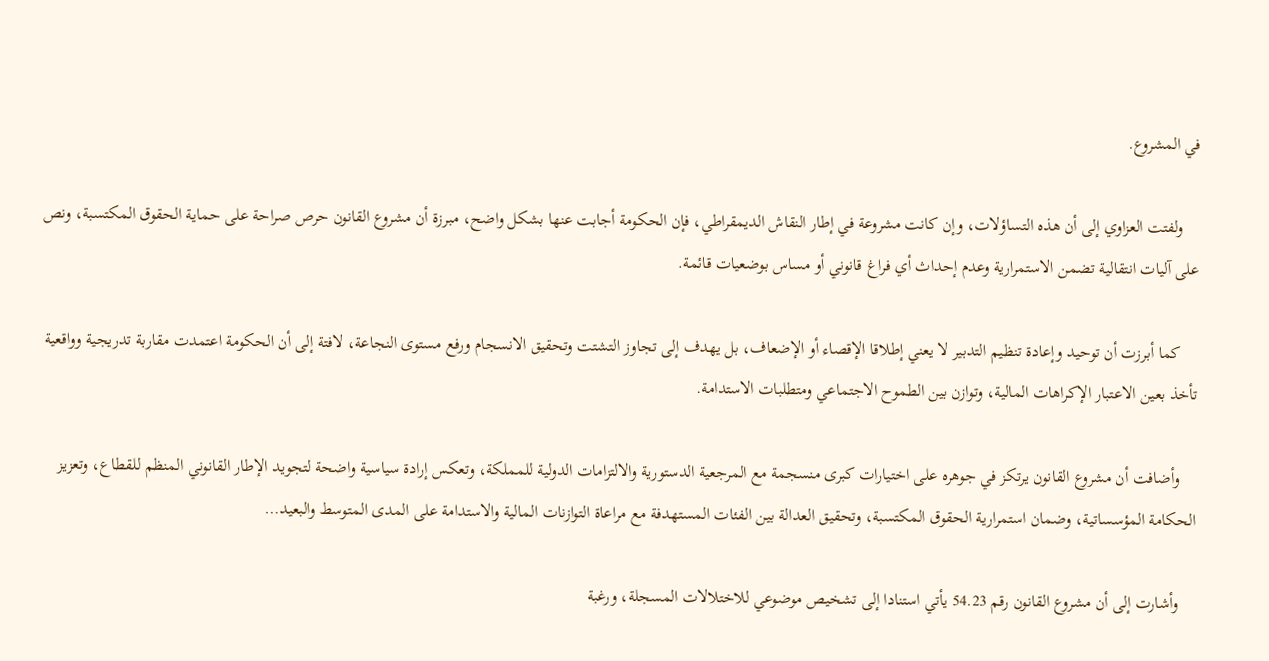في المشروع.

    ولفتت العزاوي إلى أن هذه التساؤلات، وإن كانت مشروعة في إطار النقاش الديمقراطي، فإن الحكومة أجابت عنها بشكل واضح، مبرزة أن مشروع القانون حرص صراحة على حماية الحقوق المكتسبة، ونص على آليات انتقالية تضمن الاستمرارية وعدم إحداث أي فراغ قانوني أو مساس بوضعيات قائمة.

    كما أبرزت أن توحيد وإعادة تنظيم التدبير لا يعني إطلاقا الإقصاء أو الإضعاف، بل يهدف إلى تجاوز التشتت وتحقيق الانسجام ورفع مستوى النجاعة، لافتة إلى أن الحكومة اعتمدت مقاربة تدريجية وواقعية تأخذ بعين الاعتبار الإكراهات المالية، وتوازن بين الطموح الاجتماعي ومتطلبات الاستدامة.

    وأضافت أن مشروع القانون يرتكز في جوهره على اختيارات كبرى منسجمة مع المرجعية الدستورية والالتزامات الدولية للمملكة، وتعكس إرادة سياسية واضحة لتجويد الإطار القانوني المنظم للقطاع، وتعزيز الحكامة المؤسساتية، وضمان استمرارية الحقوق المكتسبة، وتحقيق العدالة بين الفئات المستهدفة مع مراعاة التوازنات المالية والاستدامة على المدى المتوسط والبعيد…

    وأشارت إلى أن مشروع القانون رقم 54.23 يأتي استنادا إلى تشخيص موضوعي للاختلالات المسجلة، ورغبة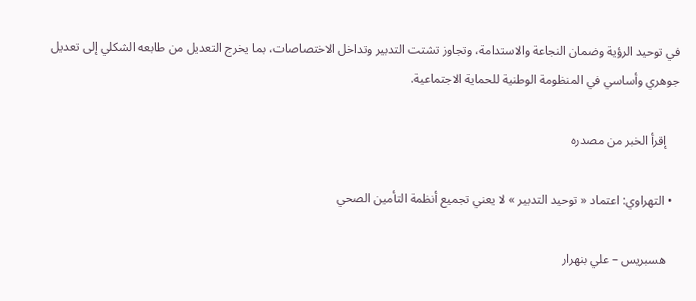في توحيد الرؤية وضمان النجاعة والاستدامة، وتجاوز تشتت التدبير وتداخل الاختصاصات، بما يخرج التعديل من طابعه الشكلي إلى تعديل جوهري وأساسي في المنظومة الوطنية للحماية الاجتماعية.

    إقرأ الخبر من مصدره

  • التهراوي: اعتماد « توحيد التدبير » لا يعني تجميع أنظمة التأمين الصحي

    هسبريس – علي بنهرار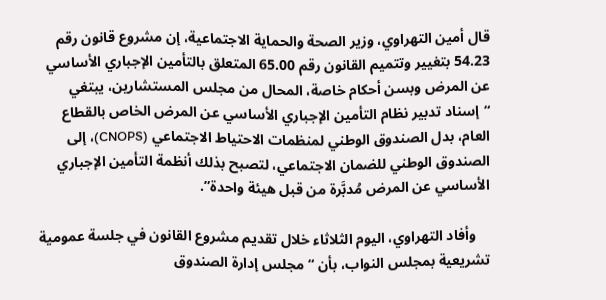قال أمين التهراوي، وزير الصحة والحماية الاجتماعية، إن مشروع قانون رقم 54.23 بتغيير وتتميم القانون رقم 65.00 المتعلق بالتأمين الإجباري الأساسي عن المرض وبسن أحكام خاصة، المحال من مجلس المستشارين، يبتغي “إسناد تدبير نظام التأمين الإجباري الأساسي عن المرض الخاص بالقطاع العام، بدل الصندوق الوطني لمنظمات الاحتياط الاجتماعي (CNOPS)، إلى الصندوق الوطني للضمان الاجتماعي، لتصبح بذلك أنظمة التأمين الإجباري الأساسي عن المرض مُدبَّرة من قبل هيئة واحدة”.

    وأفاد التهراوي، اليوم الثلاثاء خلال تقديم مشروع القانون في جلسة عمومية تشريعية بمجلس النواب، بأن “مجلس إدارة الصندوق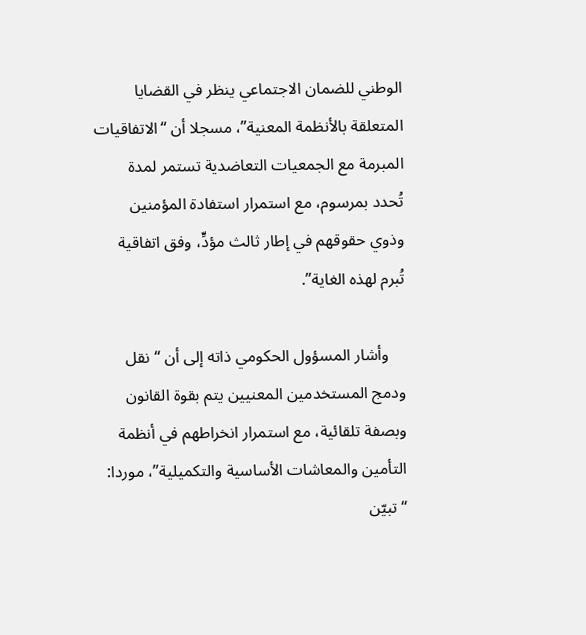الوطني للضمان الاجتماعي ينظر في القضايا المتعلقة بالأنظمة المعنية”، مسجلا أن “الاتفاقيات المبرمة مع الجمعيات التعاضدية تستمر لمدة تُحدد بمرسوم، مع استمرار استفادة المؤمنين وذوي حقوقهم في إطار ثالث مؤدٍّ، وفق اتفاقية تُبرم لهذه الغاية”.

    وأشار المسؤول الحكومي ذاته إلى أن “نقل ودمج المستخدمين المعنيين يتم بقوة القانون وبصفة تلقائية، مع استمرار انخراطهم في أنظمة التأمين والمعاشات الأساسية والتكميلية”، موردا: “تبيّن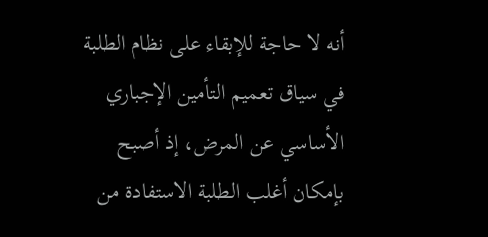أنه لا حاجة للإبقاء على نظام الطلبة في سياق تعميم التأمين الإجباري الأساسي عن المرض، إذ أصبح بإمكان أغلب الطلبة الاستفادة من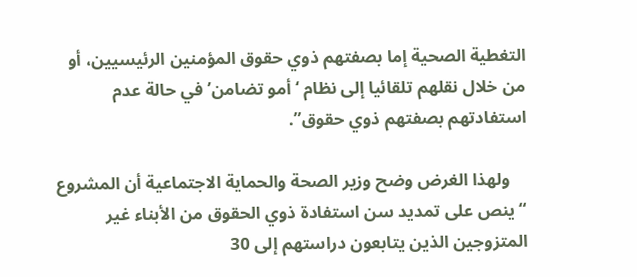التغطية الصحية إما بصفتهم ذوي حقوق المؤمنين الرئيسيين، أو من خلال نقلهم تلقائيا إلى نظام ‘أمو تضامن’ في حالة عدم استفادتهم بصفتهم ذوي حقوق”.

    ولهذا الغرض وضح وزير الصحة والحماية الاجتماعية أن المشروع “ينص على تمديد سن استفادة ذوي الحقوق من الأبناء غير المتزوجين الذين يتابعون دراستهم إلى 30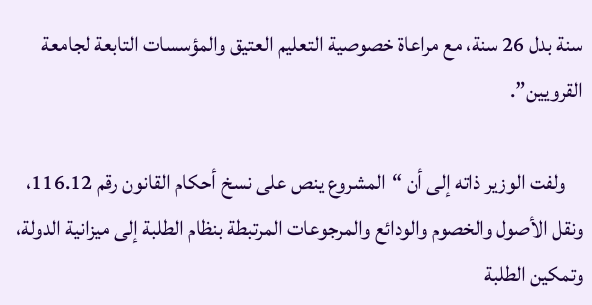سنة بدل 26 سنة، مع مراعاة خصوصية التعليم العتيق والمؤسسات التابعة لجامعة القرويين”.

    ولفت الوزير ذاته إلى أن “المشروع ينص على نسخ أحكام القانون رقم 116.12، ونقل الأصول والخصوم والودائع والمرجوعات المرتبطة بنظام الطلبة إلى ميزانية الدولة، وتمكين الطلبة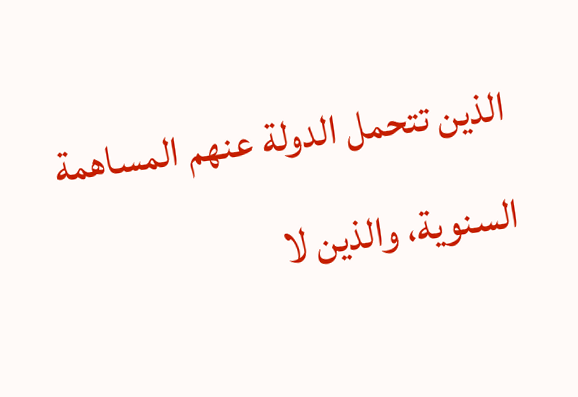الذين تتحمل الدولة عنهم المساهمة السنوية، والذين لا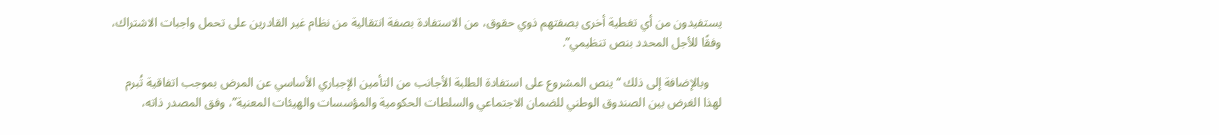يستفيدون من أي تغطية أخرى بصفتهم ذوي حقوق، من الاستفادة بصفة انتقالية من نظام غير القادرين على تحمل واجبات الاشتراك، وفقًا للأجل المحدد بنص تنظيمي”.

    وبالإضافة إلى ذلك “ينص المشروع على استفادة الطلبة الأجانب من التأمين الإجباري الأساسي عن المرض بموجب اتفاقية تُبرم لهذا الغرض بين الصندوق الوطني للضمان الاجتماعي والسلطات الحكومية والمؤسسات والهيئات المعنية”، وفق المصدر ذاته،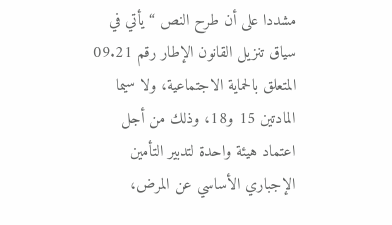مشددا على أن طرح النص “يأتي في سياق تنزيل القانون الإطار رقم 09.21 المتعلق بالحماية الاجتماعية، ولا سيما المادتين 15 و18، وذلك من أجل اعتماد هيئة واحدة لتدبير التأمين الإجباري الأساسي عن المرض،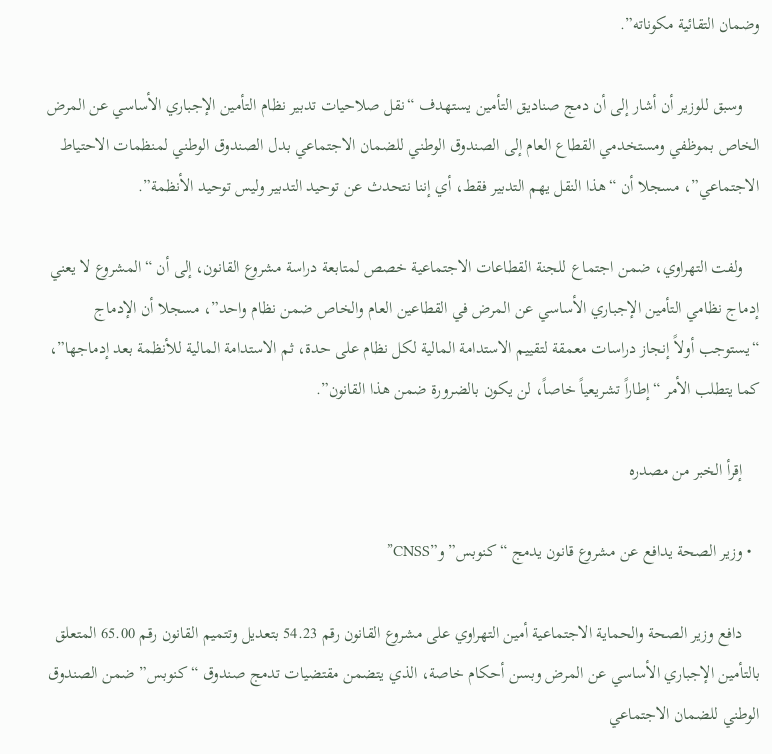وضمان التقائية مكوناته”.

    وسبق للوزير أن أشار إلى أن دمج صناديق التأمين يستهدف “نقل صلاحيات تدبير نظام التأمين الإجباري الأساسي عن المرض الخاص بموظفي ومستخدمي القطاع العام إلى الصندوق الوطني للضمان الاجتماعي بدل الصندوق الوطني لمنظمات الاحتياط الاجتماعي”، مسجلا أن “هذا النقل يهم التدبير فقط، أي إننا نتحدث عن توحيد التدبير وليس توحيد الأنظمة”.

    ولفت التهراوي، ضمن اجتماع للجنة القطاعات الاجتماعية خصص لمتابعة دراسة مشروع القانون، إلى أن “المشروع لا يعني إدماج نظامي التأمين الإجباري الأساسي عن المرض في القطاعين العام والخاص ضمن نظام واحد”، مسجلا أن الإدماج “يستوجب أولاً إنجاز دراسات معمقة لتقييم الاستدامة المالية لكل نظام على حدة، ثم الاستدامة المالية للأنظمة بعد إدماجها”، كما يتطلب الأمر “إطاراً تشريعياً خاصاً، لن يكون بالضرورة ضمن هذا القانون”.

    إقرأ الخبر من مصدره

  • وزير الصحة يدافع عن مشروع قانون يدمج “كنوبس” و”CNSS”

    دافع وزير الصحة والحماية الاجتماعية أمين التهراوي على مشروع القانون رقم 54.23 بتعديل وتتميم القانون رقم 65.00 المتعلق بالتأمين الإجباري الأساسي عن المرض وبسن أحكام خاصة، الذي يتضمن مقتضيات تدمج صندوق “كنوبس” ضمن الصندوق الوطني للضمان الاجتماعي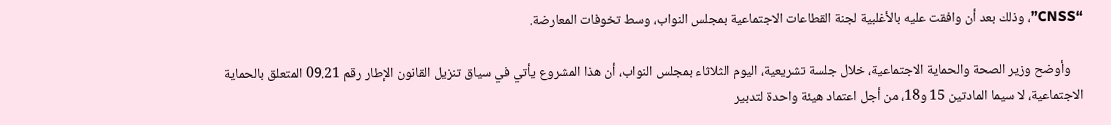“CNSS”، وذلك بعد أن وافقت عليه بالأغلبية لجنة القطاعات الاجتماعية بمجلس النواب، وسط تخوفات المعارضة.

    وأوضح وزير الصحة والحماية الاجتماعية، خلال جلسة تشريعية، اليوم الثلاثاء بمجلس النواب، أن هذا المشروع يأتي في سياق تنزيل القانون الإطار رقم 09.21 المتعلق بالحماية الاجتماعية، لا سيما المادتين 15 و18، من أجل اعتماد هيئة واحدة لتدبير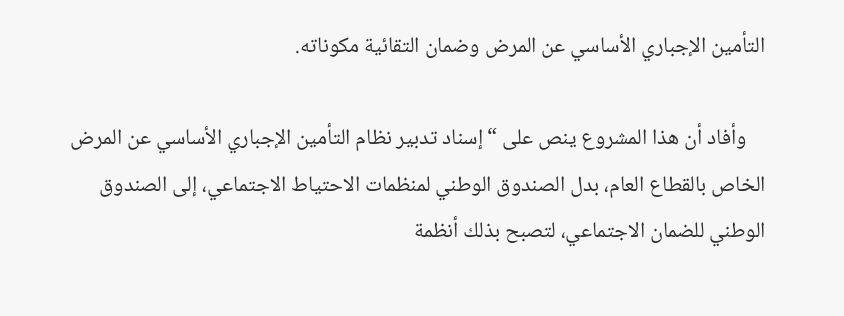التأمين الإجباري الأساسي عن المرض وضمان التقائية مكوناته.

    وأفاد أن هذا المشروع ينص على “إسناد تدبير نظام التأمين الإجباري الأساسي عن المرض الخاص بالقطاع العام، بدل الصندوق الوطني لمنظمات الاحتياط الاجتماعي، إلى الصندوق الوطني للضمان الاجتماعي، لتصبح بذلك أنظمة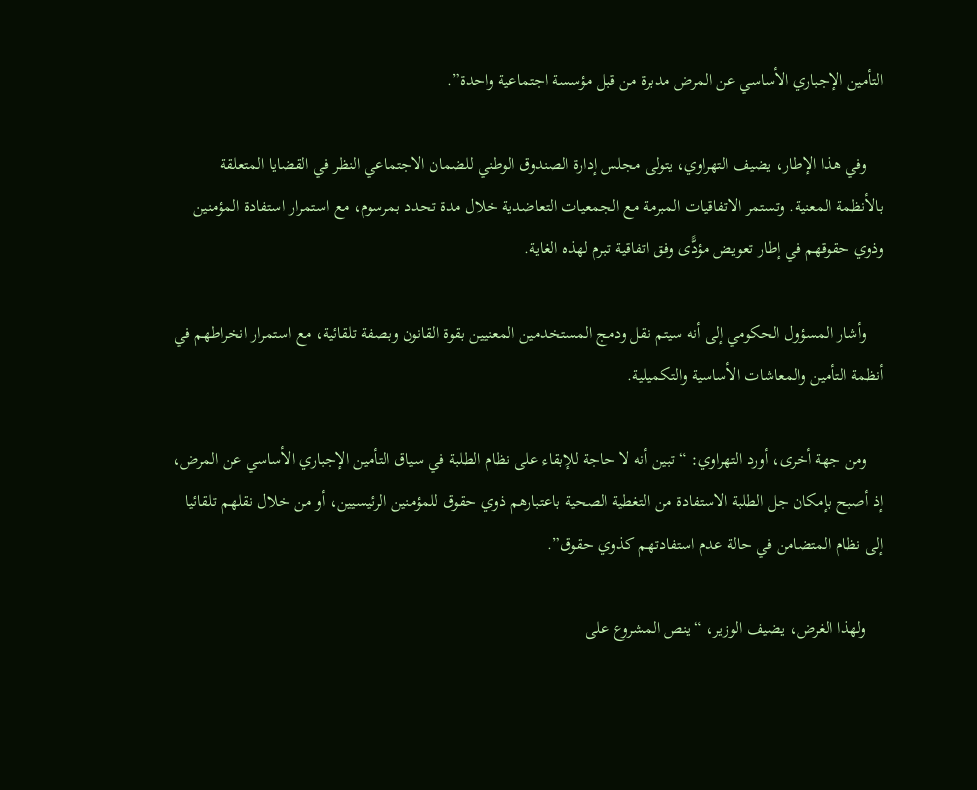التأمين الإجباري الأساسي عن المرض مدبرة من قبل مؤسسة اجتماعية واحدة”.

    وفي هذا الإطار، يضيف التهراوي، يتولى مجلس إدارة الصندوق الوطني للضمان الاجتماعي النظر في القضايا المتعلقة بالأنظمة المعنية. وتستمر الاتفاقيات المبرمة مع الجمعيات التعاضدية خلال مدة تحدد بمرسوم، مع استمرار استفادة المؤمنين وذوي حقوقهم في إطار تعويض مؤدًّى وفق اتفاقية تبرم لهذه الغاية.

    وأشار المسؤول الحكومي إلى أنه سيتم نقل ودمج المستخدمين المعنيين بقوة القانون وبصفة تلقائية، مع استمرار انخراطهم في أنظمة التأمين والمعاشات الأساسية والتكميلية.

    ومن جهة أخرى، أورد التهراوي: “تبين أنه لا حاجة للإبقاء على نظام الطلبة في سياق التأمين الإجباري الأساسي عن المرض، إذ أصبح بإمكان جل الطلبة الاستفادة من التغطية الصحية باعتبارهم ذوي حقوق للمؤمنين الرئيسيين، أو من خلال نقلهم تلقائيا إلى نظام المتضامن في حالة عدم استفادتهم كذوي حقوق”.

    ولهذا الغرض، يضيف الوزير، “ينص المشروع على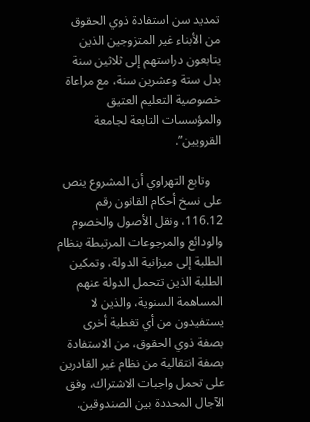تمديد سن استفادة ذوي الحقوق من الأبناء غير المتزوجين الذين يتابعون دراستهم إلى ثلاثين سنة بدل ستة وعشرين سنة، مع مراعاة خصوصية التعليم العتيق والمؤسسات التابعة لجامعة القرويين”.

    وتابع التهراوي أن المشروع ينص على نسخ أحكام القانون رقم 116.12، ونقل الأصول والخصوم والودائع والمرجوعات المرتبطة بنظام الطلبة إلى ميزانية الدولة، وتمكين الطلبة الذين تتحمل الدولة عنهم المساهمة السنوية، والذين لا يستفيدون من أي تغطية أخرى بصفة ذوي الحقوق، من الاستفادة بصفة انتقالية من نظام غير القادرين على تحمل واجبات الاشتراك، وفق الآجال المحددة بين الصندوقين.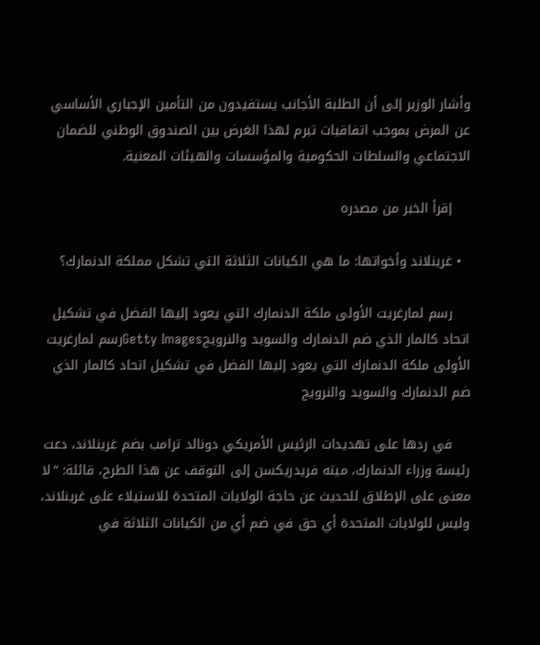وأشار الوزير إلى أن الطلبة الأجانب يستفيدون من التأمين الإجباري الأساسي عن المرض بموجب اتفاقيات تبرم لهذا الغرض بين الصندوق الوطني للضمان الاجتماعي والسلطات الحكومية والمؤسسات والهيئات المعنية.

    إقرأ الخبر من مصدره

  • غرينلاند وأخواتها: ما هي الكيانات الثلاثة التي تشكل مملكة الدنمارك؟

    رسم لمارغريت الأولى ملكة الدنمارك التي يعود إليها الفضل في تشكيل اتحاد كالمار الذي ضم الدنمارك والسويد والنرويجGetty Imagesرسم لمارغريت الأولى ملكة الدنمارك التي يعود إليها الفضل في تشكيل اتحاد كالمار الذي ضم الدنمارك والسويد والنرويج

    في ردها على تهديدات الرئيس الأمريكي دونالد ترامب بضم غرينلاند، دعت رئيسة وزراء الدنمارك، ميته فريدريكسن إلى التوقف عن هذا الطرح، قائلة: “لا معنى على الإطلاق للحديث عن حاجة الولايات المتحدة للاستيلاء على غرينلاند، وليس للولايات المتحدة أي حق في ضم أي من الكيانات الثلاثة في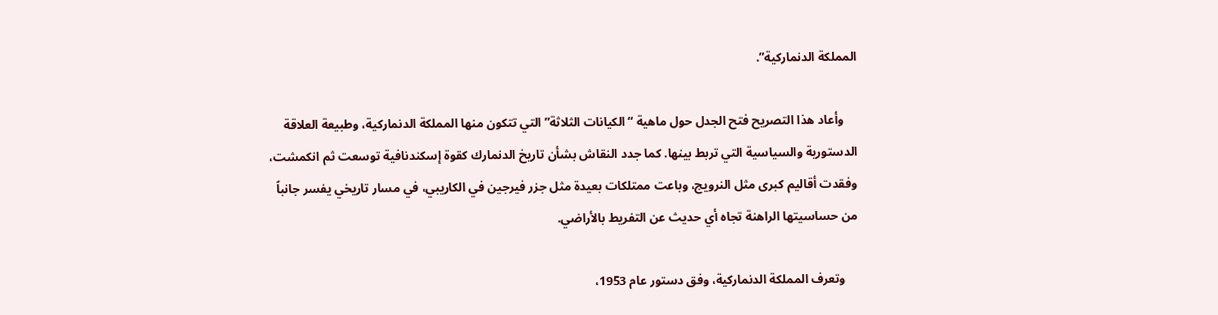المملكة الدنماركية”.

    وأعاد هذا التصريح فتح الجدل حول ماهية “الكيانات الثلاثة” التي تتكون منها المملكة الدنماركية، وطبيعة العلاقة الدستورية والسياسية التي تربط بينها. كما جدد النقاش بشأن تاريخ الدنمارك كقوة إسكندنافية توسعت ثم انكمشت، وفقدت أقاليم كبرى مثل النرويج، وباعت ممتلكات بعيدة مثل جزر فيرجين في الكاريبي، في مسار تاريخي يفسر جانباً من حساسيتها الراهنة تجاه أي حديث عن التفريط بالأراضي.

    وتعرف المملكة الدنماركية، وفق دستور عام 1953،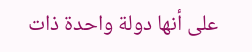على أنها دولة واحدة ذات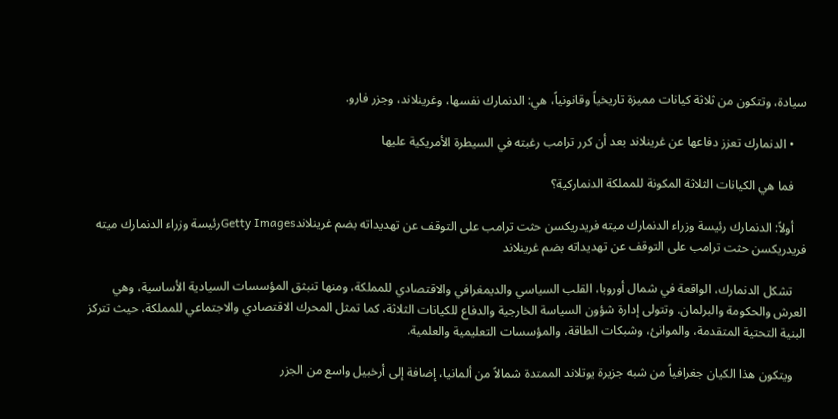سيادة، وتتكون من ثلاثة كيانات مميزة تاريخياً وقانونياً، هي: الدنمارك نفسها، وغرينلاند، وجزر فارو.

    • الدنمارك تعزز دفاعها عن غرينلاند بعد أن كرر ترامب رغبته في السيطرة الأمريكية عليها

    فما هي الكيانات الثلاثة المكونة للمملكة الدنماركية؟

    أولاً: الدنمارك رئيسة وزراء الدنمارك ميته فريدريكسن حثت ترامب على التوقف عن تهديداته بضم غرينلاندGetty Imagesرئيسة وزراء الدنمارك ميته فريدريكسن حثت ترامب على التوقف عن تهديداته بضم غرينلاند

    تشكل الدنمارك، الواقعة في شمال أوروبا، القلب السياسي والديمغرافي والاقتصادي للمملكة، ومنها تنبثق المؤسسات السيادية الأساسية، وهي العرش والحكومة والبرلمان. وتتولى إدارة شؤون السياسة الخارجية والدفاع للكيانات الثلاثة، كما تمثل المحرك الاقتصادي والاجتماعي للمملكة، حيث تتركز البنية التحتية المتقدمة، والموانئ، وشبكات الطاقة، والمؤسسات التعليمية والعلمية.

    ويتكون هذا الكيان جغرافياً من شبه جزيرة يوتلاند الممتدة شمالاً من ألمانيا، إضافة إلى أرخبيل واسع من الجزر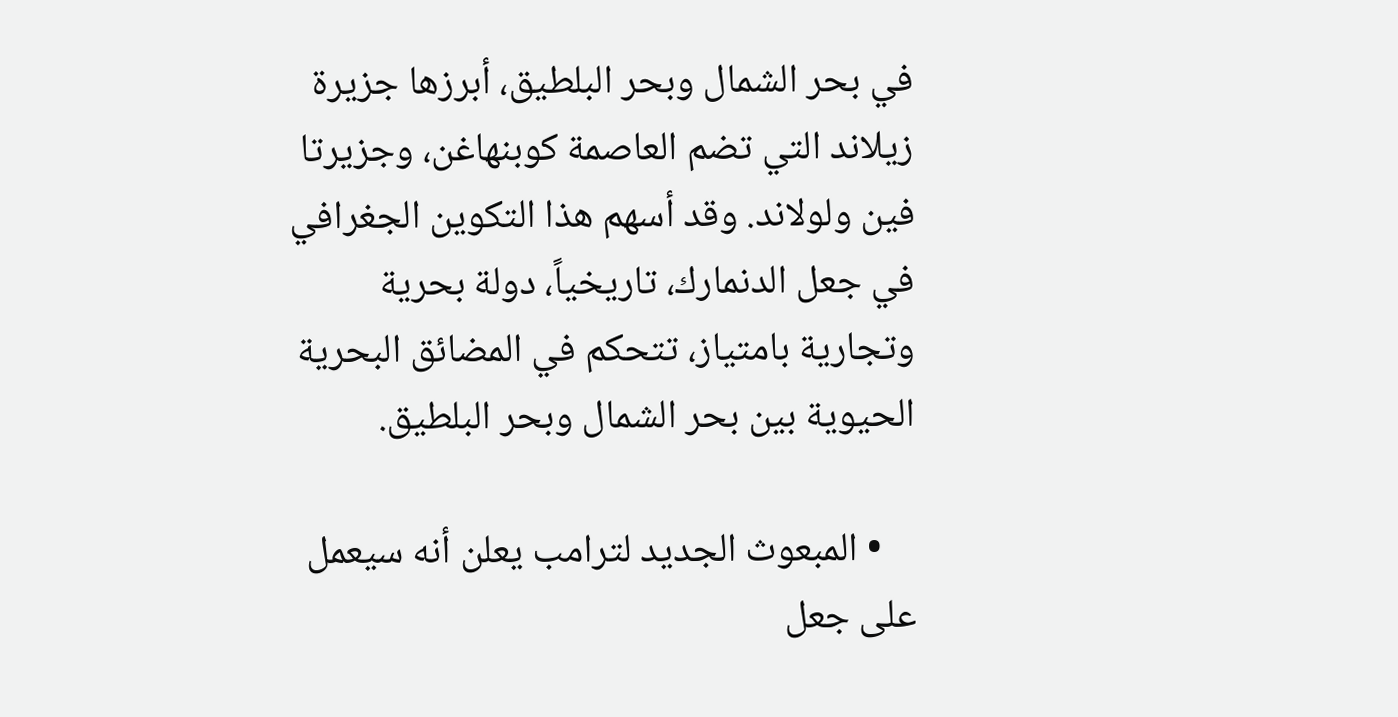في بحر الشمال وبحر البلطيق، أبرزها جزيرة زيلاند التي تضم العاصمة كوبنهاغن، وجزيرتا فين ولولاند. وقد أسهم هذا التكوين الجغرافي في جعل الدنمارك، تاريخياً، دولة بحرية وتجارية بامتياز، تتحكم في المضائق البحرية الحيوية بين بحر الشمال وبحر البلطيق.

    • المبعوث الجديد لترامب يعلن أنه سيعمل على جعل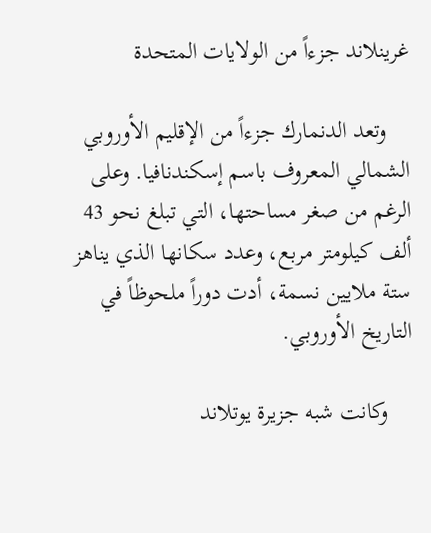غرينلاند جزءاً من الولايات المتحدة

    وتعد الدنمارك جزءاً من الإقليم الأوروبي الشمالي المعروف باسم إسكندنافيا. وعلى الرغم من صغر مساحتها، التي تبلغ نحو 43 ألف كيلومتر مربع، وعدد سكانها الذي يناهز ستة ملايين نسمة، أدت دوراً ملحوظاً في التاريخ الأوروبي.

    وكانت شبه جزيرة يوتلاند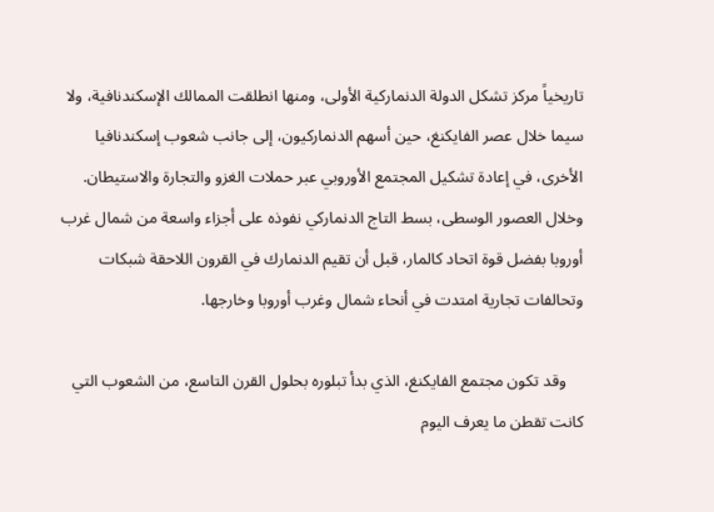تاريخياً مركز تشكل الدولة الدنماركية الأولى، ومنها انطلقت الممالك الإسكندنافية، ولا سيما خلال عصر الفايكنغ، حين أسهم الدنماركيون، إلى جانب شعوب إسكندنافيا الأخرى، في إعادة تشكيل المجتمع الأوروبي عبر حملات الغزو والتجارة والاستيطان. وخلال العصور الوسطى، بسط التاج الدنماركي نفوذه على أجزاء واسعة من شمال غرب أوروبا بفضل قوة اتحاد كالمار، قبل أن تقيم الدنمارك في القرون اللاحقة شبكات وتحالفات تجارية امتدت في أنحاء شمال وغرب أوروبا وخارجها.

    وقد تكون مجتمع الفايكنغ، الذي بدأ تبلوره بحلول القرن التاسع، من الشعوب التي كانت تقطن ما يعرف اليوم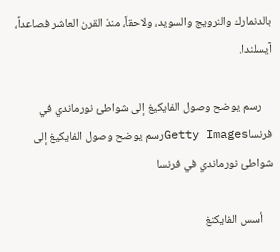بالدنمارك والنرويج والسويد، ولاحقاً، منذ القرن العاشر فصاعداً، آيسلندا.

    رسم يوضح وصول الفايكيغ إلى شواطئ نورماندي في فرنساGetty Imagesرسم يوضح وصول الفايكيغ إلى شواطئ نورماندي في فرنسا

    أسس الفايكنغ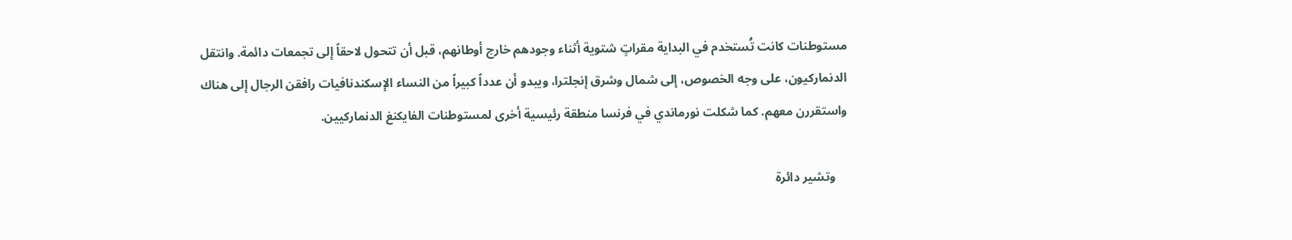مستوطنات كانت تُستخدم في البداية مقراتٍ شتوية أثناء وجودهم خارج أوطانهم، قبل أن تتحول لاحقاً إلى تجمعات دائمة. وانتقل الدنماركيون، على وجه الخصوص، إلى شمال وشرق إنجلترا، ويبدو أن عدداً كبيراً من النساء الإسكندنافيات رافقن الرجال إلى هناك واستقررن معهم. كما شكلت نورماندي في فرنسا منطقة رئيسية أخرى لمستوطنات الفايكنغ الدنماركيين.

    وتشير دائرة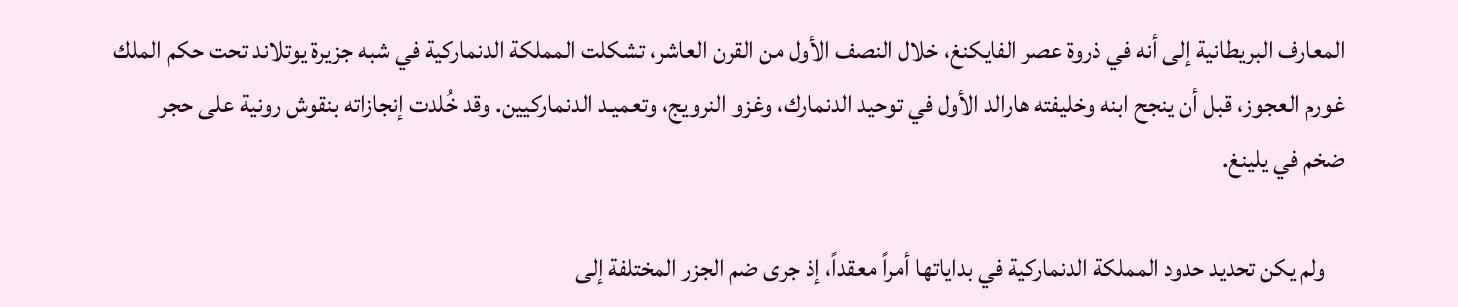المعارف البريطانية إلى أنه في ذروة عصر الفايكنغ، خلال النصف الأول من القرن العاشر، تشكلت المملكة الدنماركية في شبه جزيرة يوتلاند تحت حكم الملك غورم العجوز، قبل أن ينجح ابنه وخليفته هارالد الأول في توحيد الدنمارك، وغزو النرويج، وتعميـد الدنماركيين. وقد خُلدت إنجازاته بنقوش رونية على حجر ضخم في يلينغ.

    ولم يكن تحديد حدود المملكة الدنماركية في بداياتها أمراً معقداً، إذ جرى ضم الجزر المختلفة إلى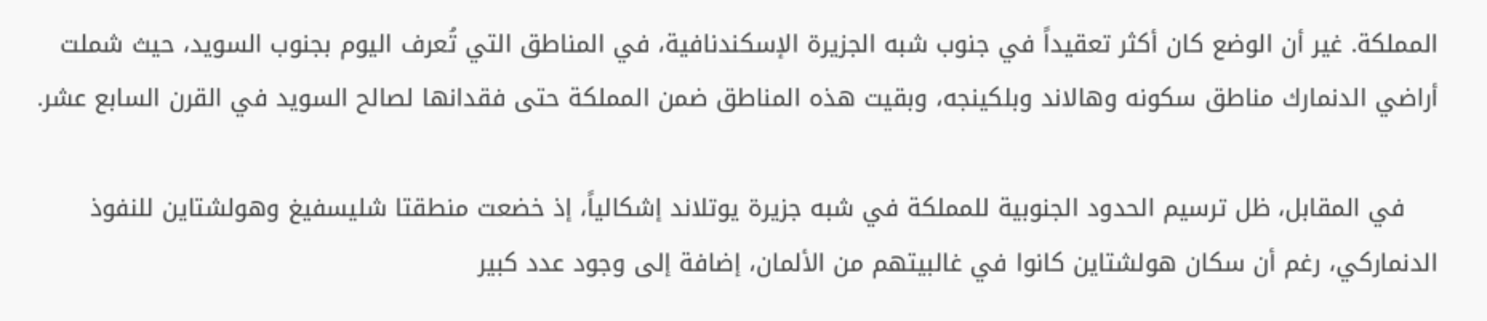المملكة. غير أن الوضع كان أكثر تعقيداً في جنوب شبه الجزيرة الإسكندنافية، في المناطق التي تُعرف اليوم بجنوب السويد، حيث شملت أراضي الدنمارك مناطق سكونه وهالاند وبلكينجه، وبقيت هذه المناطق ضمن المملكة حتى فقدانها لصالح السويد في القرن السابع عشر.

    في المقابل، ظل ترسيم الحدود الجنوبية للمملكة في شبه جزيرة يوتلاند إشكالياً، إذ خضعت منطقتا شليسفيغ وهولشتاين للنفوذ الدنماركي، رغم أن سكان هولشتاين كانوا في غالبيتهم من الألمان، إضافة إلى وجود عدد كبير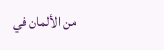من الألمان في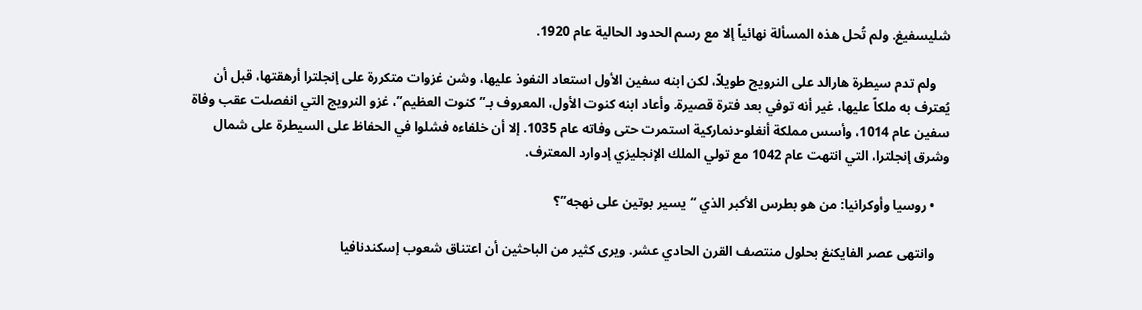شليسفيغ. ولم تُحل هذه المسألة نهائياً إلا مع رسم الحدود الحالية عام 1920.

    ولم تدم سيطرة هارالد على النرويج طويلاً، لكن ابنه سفين الأول استعاد النفوذ عليها، وشن غزوات متكررة على إنجلترا أرهقتها، قبل أن يُعترف به ملكاً عليها، غير أنه توفي بعد فترة قصيرة. وأعاد ابنه كنوت الأول، المعروف بـ”كنوت العظيم”، غزو النرويج التي انفصلت عقب وفاة سفين عام 1014، وأسس مملكة أنغلو-دنماركية استمرت حتى وفاته عام 1035. إلا أن خلفاءه فشلوا في الحفاظ على السيطرة على شمال وشرق إنجلترا، التي انتهت عام 1042 مع تولي الملك الإنجليزي إدوارد المعترف.

    • روسيا وأوكرانيا: من هو بطرس الأكبر الذي “يسير بوتين على نهجه”؟

    وانتهى عصر الفايكنغ بحلول منتصف القرن الحادي عشر. ويرى كثير من الباحثين أن اعتناق شعوب إسكندنافيا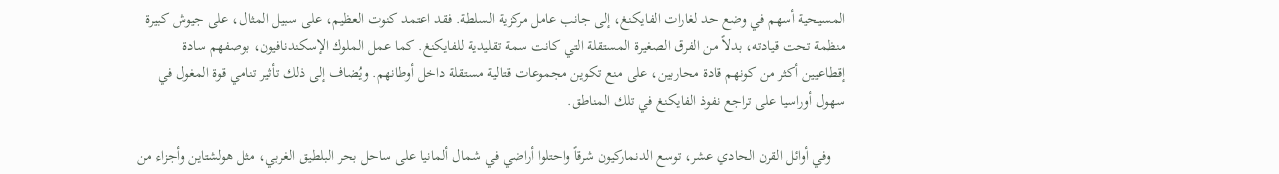المسيحية أسهم في وضع حد لغارات الفايكنغ، إلى جانب عامل مركزية السلطة. فقد اعتمد كنوت العظيم، على سبيل المثال، على جيوش كبيرة منظمة تحت قيادته، بدلاً من الفرق الصغيرة المستقلة التي كانت سمة تقليدية للفايكنغ. كما عمل الملوك الإسكندنافيون، بوصفهم سادة إقطاعيين أكثر من كونهم قادة محاربين، على منع تكوين مجموعات قتالية مستقلة داخل أوطانهم. ويُضاف إلى ذلك تأثير تنامي قوة المغول في سهول أوراسيا على تراجع نفوذ الفايكنغ في تلك المناطق.

    وفي أوائل القرن الحادي عشر، توسع الدنماركيون شرقاً واحتلوا أراضي في شمال ألمانيا على ساحل بحر البلطيق الغربي، مثل هولشتاين وأجزاء من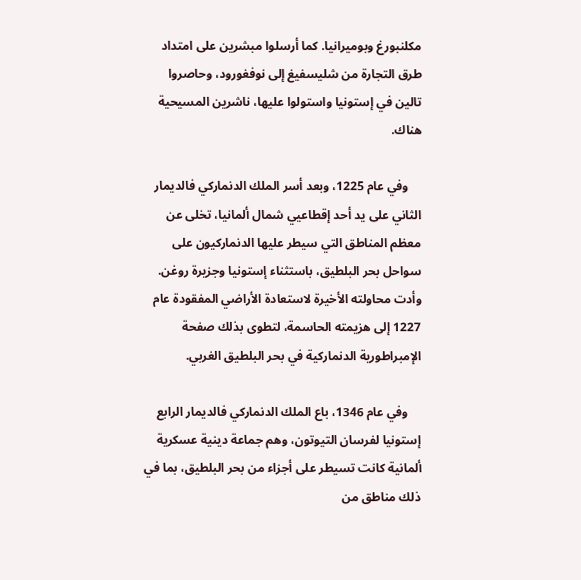مكلنبورغ وبوميرانيا. كما أرسلوا مبشرين على امتداد طرق التجارة من شليسفيغ إلى نوفغورود، وحاصروا تالين في إستونيا واستولوا عليها، ناشرين المسيحية هناك.

    وفي عام 1225، وبعد أسر الملك الدنماركي فالديمار الثاني على يد أحد إقطاعيي شمال ألمانيا، تخلى عن معظم المناطق التي سيطر عليها الدنماركيون على سواحل بحر البلطيق، باستثناء إستونيا وجزيرة روغن. وأدت محاولته الأخيرة لاستعادة الأراضي المفقودة عام 1227 إلى هزيمته الحاسمة، لتطوى بذلك صفحة الإمبراطورية الدنماركية في بحر البلطيق الغربي.

    وفي عام 1346، باع الملك الدنماركي فالديمار الرابع إستونيا لفرسان التيوتون، وهم جماعة دينية عسكرية ألمانية كانت تسيطر على أجزاء من بحر البلطيق، بما في ذلك مناطق من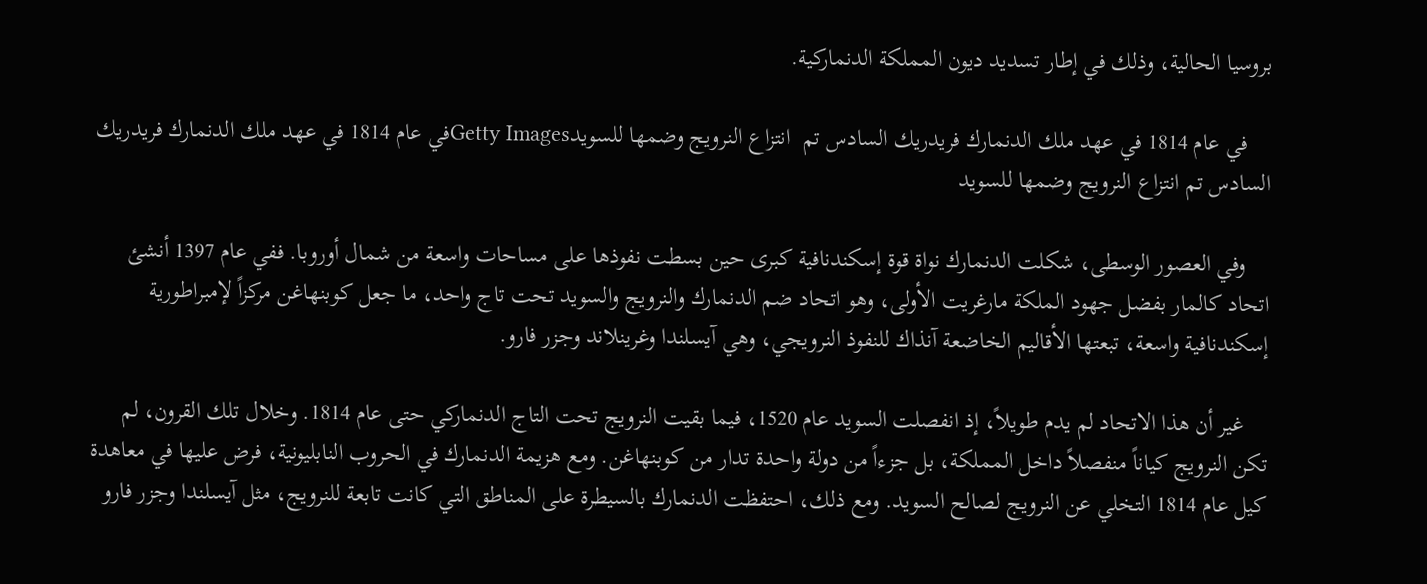بروسيا الحالية، وذلك في إطار تسديد ديون المملكة الدنماركية.

    في عام 1814 في عهد ملك الدنمارك فريدريك السادس تم  انتزاع النرويج وضمها للسويدGetty Imagesفي عام 1814 في عهد ملك الدنمارك فريدريك السادس تم انتزاع النرويج وضمها للسويد

    وفي العصور الوسطى، شكلت الدنمارك نواة قوة إسكندنافية كبرى حين بسطت نفوذها على مساحات واسعة من شمال أوروبا. ففي عام 1397 أنشئ اتحاد كالمار بفضل جهود الملكة مارغريت الأولى، وهو اتحاد ضم الدنمارك والنرويج والسويد تحت تاج واحد، ما جعل كوبنهاغن مركزاً لإمبراطورية إسكندنافية واسعة، تبعتها الأقاليم الخاضعة آنذاك للنفوذ النرويجي، وهي آيسلندا وغرينلاند وجزر فارو.

    غير أن هذا الاتحاد لم يدم طويلاً، إذ انفصلت السويد عام 1520، فيما بقيت النرويج تحت التاج الدنماركي حتى عام 1814. وخلال تلك القرون، لم تكن النرويج كياناً منفصلاً داخل المملكة، بل جزءاً من دولة واحدة تدار من كوبنهاغن. ومع هزيمة الدنمارك في الحروب النابليونية، فرض عليها في معاهدة كيل عام 1814 التخلي عن النرويج لصالح السويد. ومع ذلك، احتفظت الدنمارك بالسيطرة على المناطق التي كانت تابعة للنرويج، مثل آيسلندا وجزر فارو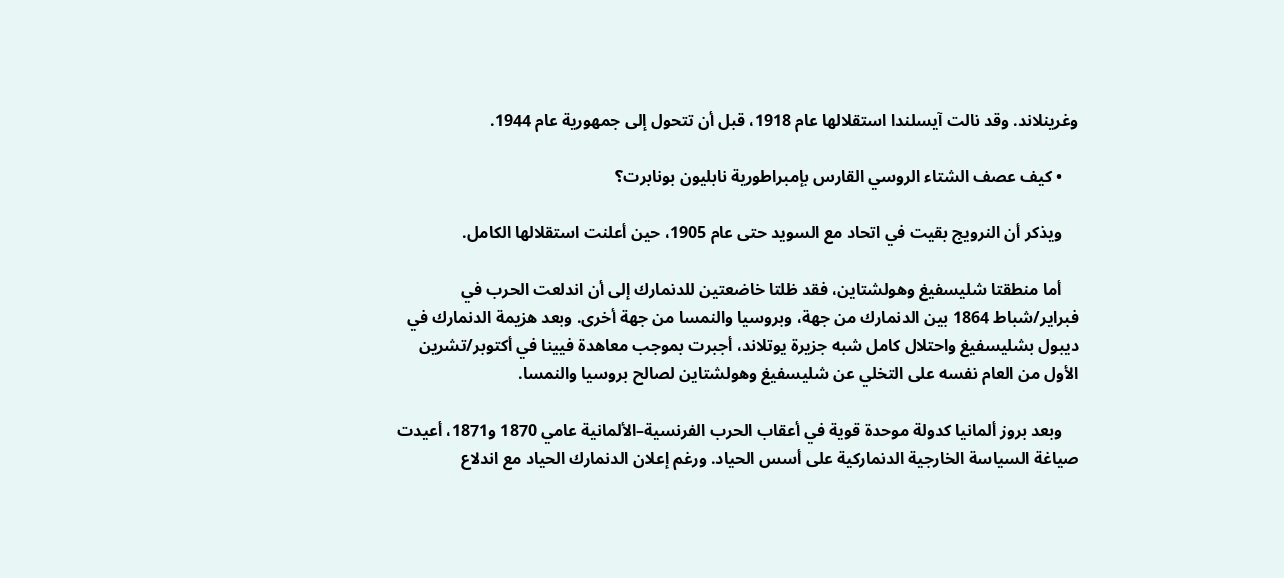وغرينلاند. وقد نالت آيسلندا استقلالها عام 1918، قبل أن تتحول إلى جمهورية عام 1944.

    • كيف عصف الشتاء الروسي القارس بإمبراطورية نابليون بونابرت؟

    ويذكر أن النرويج بقيت في اتحاد مع السويد حتى عام 1905، حين أعلنت استقلالها الكامل.

    أما منطقتا شليسفيغ وهولشتاين، فقد ظلتا خاضعتين للدنمارك إلى أن اندلعت الحرب في فبراير/شباط 1864 بين الدنمارك من جهة، وبروسيا والنمسا من جهة أخرى. وبعد هزيمة الدنمارك في ديبول بشليسفيغ واحتلال كامل شبه جزيرة يوتلاند، أجبرت بموجب معاهدة فيينا في أكتوبر/تشرين الأول من العام نفسه على التخلي عن شليسفيغ وهولشتاين لصالح بروسيا والنمسا.

    وبعد بروز ألمانيا كدولة موحدة قوية في أعقاب الحرب الفرنسية–الألمانية عامي 1870 و1871، أعيدت صياغة السياسة الخارجية الدنماركية على أسس الحياد. ورغم إعلان الدنمارك الحياد مع اندلاع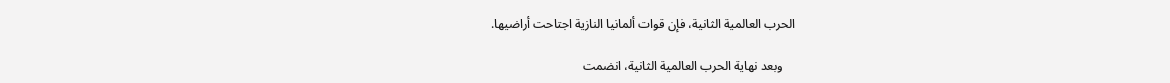الحرب العالمية الثانية، فإن قوات ألمانيا النازية اجتاحت أراضيها.

    وبعد نهاية الحرب العالمية الثانية، انضمت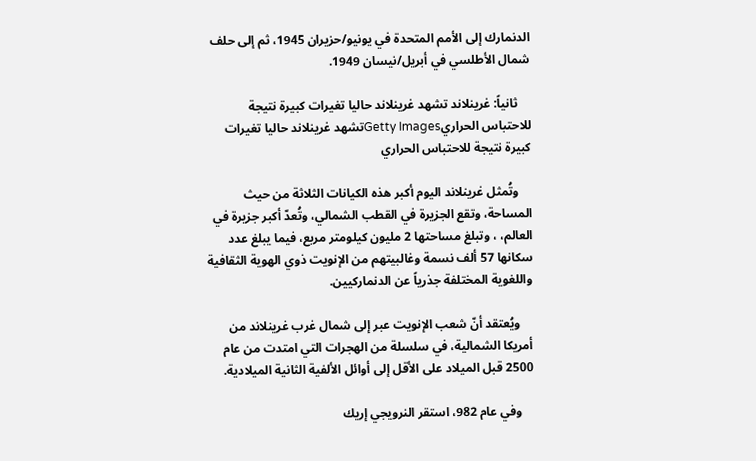الدنمارك إلى الأمم المتحدة في يونيو/حزيران 1945، ثم إلى حلف شمال الأطلسي في أبريل/نيسان 1949.

    ثانياً: غرينلاند تشهد غرينلاند حاليا تغيرات كبيرة نتيجة للاحتباس الحراريGetty Imagesتشهد غرينلاند حاليا تغيرات كبيرة نتيجة للاحتباس الحراري

    وتُمثل غرينلاند اليوم أكبر هذه الكيانات الثلاثة من حيث المساحة، وتقع الجزيرة في القطب الشمالي، وتُعدّ أكبر جزيرة في العالم، ، وتبلغ مساحتها 2 مليون كيلومتر مربع، فيما يبلغ عدد سكانها 57 ألف نسمة وغالبيتهم من الإنويت ذوي الهوية الثقافية واللغوية المختلفة جذرياً عن الدنماركيين.

    ويُعتقد أنّ شعب الإنويت عبر إلى شمال غرب غرينلاند من أمريكا الشمالية، في سلسلة من الهجرات التي امتدت من عام 2500 قبل الميلاد على الأقل إلى أوائل الألفية الثانية الميلادية.

    وفي عام 982، استقر النرويجي إريك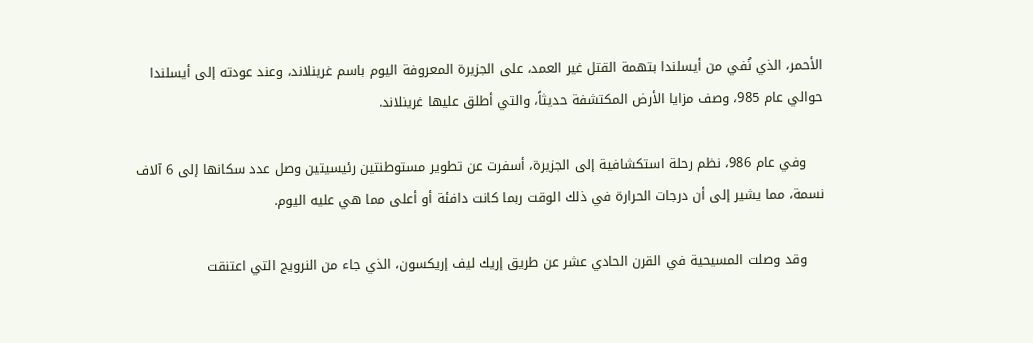الأحمر، الذي نُفي من أيسلندا بتهمة القتل غير العمد، على الجزيرة المعروفة اليوم باسم غرينلاند، وعند عودته إلى أيسلندا حوالي عام 985، وصف مزايا الأرض المكتشفة حديثاً، والتي أطلق عليها غرينلاند.

    وفي عام 986، نظم رحلة استكشافية إلى الجزيرة، أسفرت عن تطوير مستوطنتين رئيسيتين وصل عدد سكانها إلى 6 آلاف نسمة، مما يشير إلى أن درجات الحرارة في ذلك الوقت ربما كانت دافئة أو أعلى مما هي عليه اليوم.

    وقد وصلت المسيحية في القرن الحادي عشر عن طريق إريك ليف إريكسون، الذي جاء من النرويج التي اعتنقت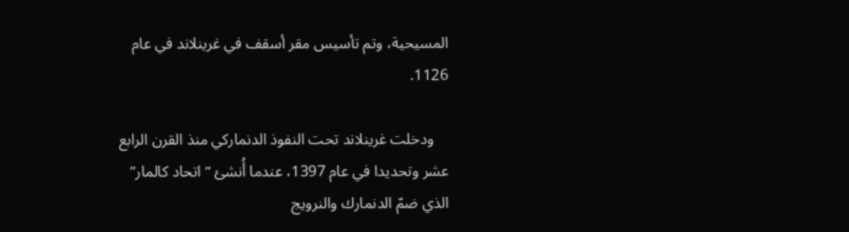المسيحية، وتم تأسيس مقر أسقف في غرينلاند في عام 1126.

    ودخلت غرينلاند تحت النفوذ الدنماركي منذ القرن الرابع عشر وتحديدا في عام 1397، عندما أُنشئ “اتحاد كالمار” الذي ضمّ الدنمارك والنرويج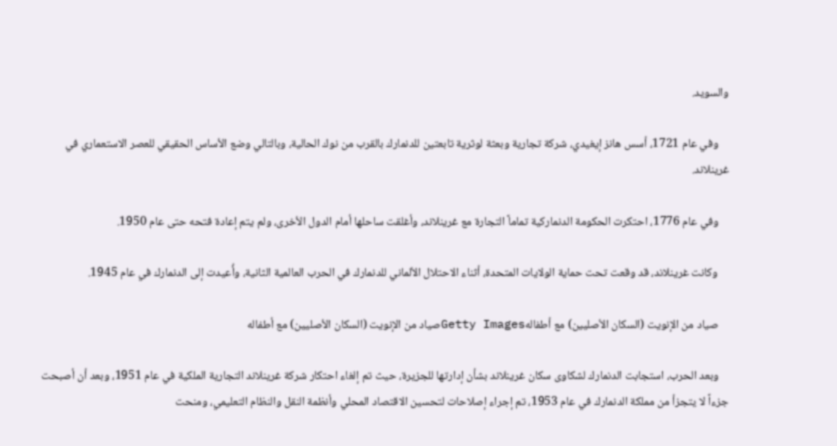والسويد.

    وفي عام 1721، أسس هانز إيغيدي، شركة تجارية وبعثة لوثرية تابعتين للدنمارك بالقرب من نوك الحالية، وبالتالي وضع الأساس الحقيقي للعصر الاستعماري في غرينلاند.

    وفي عام 1776، احتكرت الحكومة الدنماركية تماماً التجارة مع غرينلاند، وأغلقت ساحلها أمام الدول الأخرى، ولم يتم إعادة فتحه حتى عام 1950.

    وكانت غرينلاند، قد وقعت تحت حماية الولايات المتحدة، أثناء الاحتلال الألماني للدنمارك في الحرب العالمية الثانية، وأُعيدت إلى الدنمارك في عام 1945.

    صياد من الإنويت (السكان الأصليين) مع أطفالهGetty Imagesصياد من الإنويت (السكان الأصليين) مع أطفاله

    وبعد الحرب، استجابت الدنمارك لشكاوى سكان غرينلاند بشأن إدارتها للجزيرة، حيث تم إلغاء احتكار شركة غرينلاند التجارية الملكية في عام 1951، وبعد أن أصبحت جزءاً لا يتجزأ من مملكة الدنمارك في عام 1953، تم إجراء إصلاحات لتحسين الاقتصاد المحلي وأنظمة النقل والنظام التعليمي، ومنحت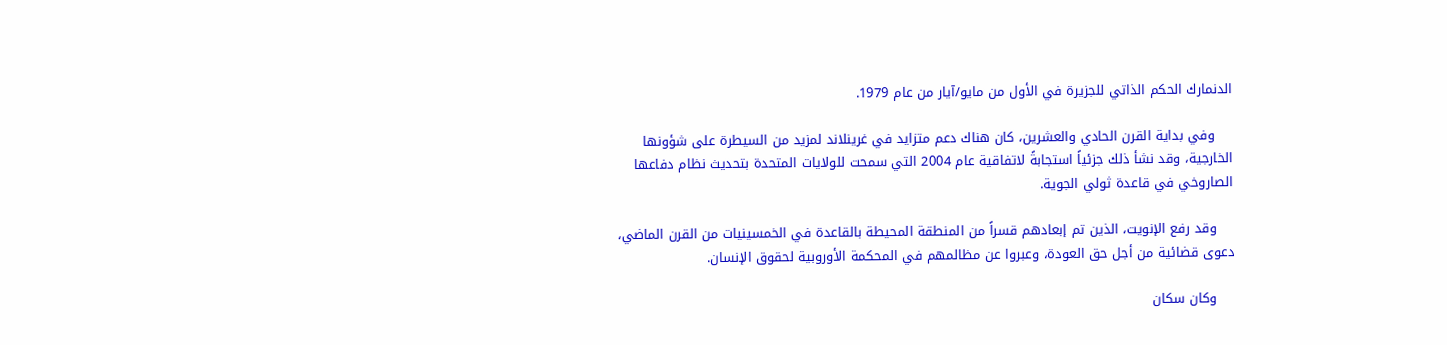الدنمارك الحكم الذاتي للجزيرة في الأول من مايو/آيار من عام 1979.

    وفي بداية القرن الحادي والعشرين، كان هناك دعم متزايد في غرينلاند لمزيد من السيطرة على شؤونها الخارجية، وقد نشأ ذلك جزئياً استجابةً لاتفاقية عام 2004 التي سمحت للولايات المتحدة بتحديث نظام دفاعها الصاروخي في قاعدة ثولي الجوية.

    وقد رفع الإنويت، الذين تم إبعادهم قسراً من المنطقة المحيطة بالقاعدة في الخمسينيات من القرن الماضي، دعوى قضائية من أجل حق العودة، وعبروا عن مظالمهم في المحكمة الأوروبية لحقوق الإنسان.

    وكان سكان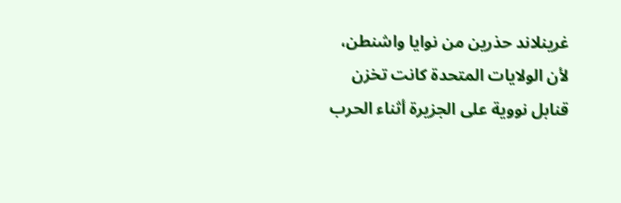غرينلاند حذرين من نوايا واشنطن، لأن الولايات المتحدة كانت تخزن قنابل نووية على الجزيرة أثناء الحرب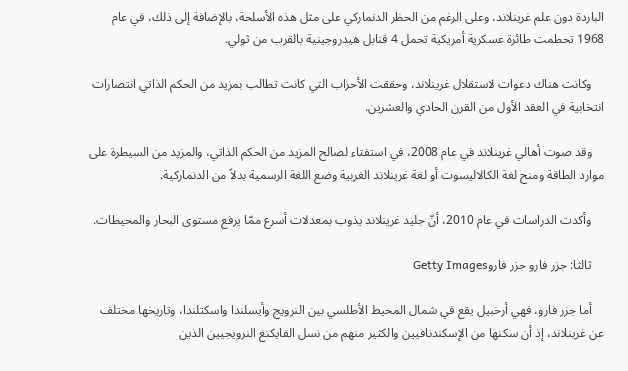الباردة دون علم غرينلاند، وعلى الرغم من الحظر الدنماركي على مثل هذه الأسلحة، بالإضافة إلى ذلك، في عام 1968 تحطمت طائرة عسكرية أمريكية تحمل 4 قنابل هيدروجينية بالقرب من ثولي.

    وكانت هناك دعوات لاستقلال غرينلاند، وحققت الأحزاب التي كانت تطالب بمزيد من الحكم الذاتي انتصارات انتخابية في العقد الأول من القرن الحادي والعشرين.

    وقد صوت أهالي غرينلاند في عام 2008، في استفتاء لصالح المزيد من الحكم الذاتي، والمزيد من السيطرة على موارد الطاقة ومنح لغة الكالاليسوت أو لغة غرينلاند الغربية وضع اللغة الرسمية بدلاً من الدنماركية.

    وأكدت الدراسات في عام 2010، أنّ جليد غرينلاند يذوب بمعدلات أسرع ممّا يرفع مستوى البحار والمحيطات.

    ثالثا: جزر فارو جزر فاروGetty Images

    أما جزر فارو، فهي أرخبيل يقع في شمال المحيط الأطلسي بين النرويج وأيسلندا واسكتلندا، وتاريخها مختلف عن غرينلاند، إذ أن سكنها من الإسكندنافيين والكثير منهم من نسل الفايكنغ النرويجيين الذين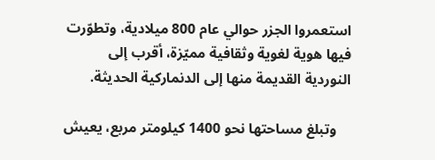استعمروا الجزر حوالي عام 800 ميلادية، وتطوّرت فيها هوية لغوية وثقافية مميّزة، أقرب إلى النوردية القديمة منها إلى الدنماركية الحديثة.

    وتبلغ مساحتها نحو 1400 كيلومتر مربع، يعيش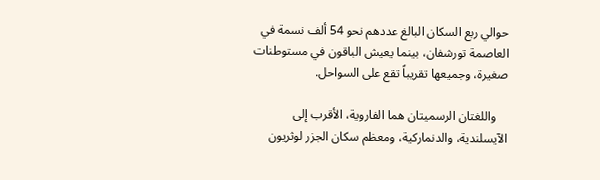حوالي ربع السكان البالغ عددهم نحو 54 ألف نسمة في العاصمة تورشفان، بينما يعيش الباقون في مستوطنات صغيرة، وجميعها تقريباً تقع على السواحل.

    واللغتان الرسميتان هما الفاروية، الأقرب إلى الآيسلندية، والدنماركية، ومعظم سكان الجزر لوثريون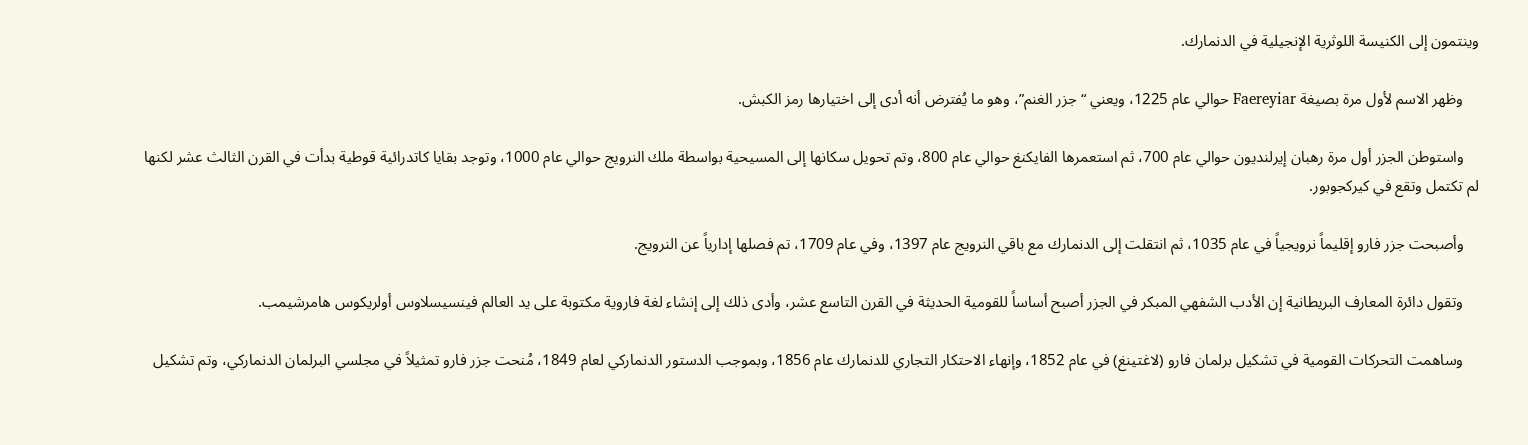وينتمون إلى الكنيسة اللوثرية الإنجيلية في الدنمارك.

    وظهر الاسم لأول مرة بصيغة Faereyiar حوالي عام 1225، ويعني “جزر الغنم”، وهو ما يُفترض أنه أدى إلى اختيارها رمز الكبش.

    واستوطن الجزر أول مرة رهبان إيرلنديون حوالي عام 700، ثم استعمرها الفايكنغ حوالي عام 800، وتم تحويل سكانها إلى المسيحية بواسطة ملك النرويج حوالي عام 1000، وتوجد بقايا كاتدرائية قوطية بدأت في القرن الثالث عشر لكنها لم تكتمل وتقع في كيركجوبور.

    وأصبحت جزر فارو إقليماً نرويجياً في عام 1035، ثم انتقلت إلى الدنمارك مع باقي النرويج عام 1397، وفي عام 1709، تم فصلها إدارياً عن النرويج.

    وتقول دائرة المعارف البريطانية إن الأدب الشفهي المبكر في الجزر أصبح أساساً للقومية الحديثة في القرن التاسع عشر، وأدى ذلك إلى إنشاء لغة فاروية مكتوبة على يد العالم فينسيسلاوس أولريكوس هامرشيمب.

    وساهمت التحركات القومية في تشكيل برلمان فارو (لاغتينغ) في عام 1852، وإنهاء الاحتكار التجاري للدنمارك عام 1856، وبموجب الدستور الدنماركي لعام 1849، مُنحت جزر فارو تمثيلاً في مجلسي البرلمان الدنماركي، وتم تشكيل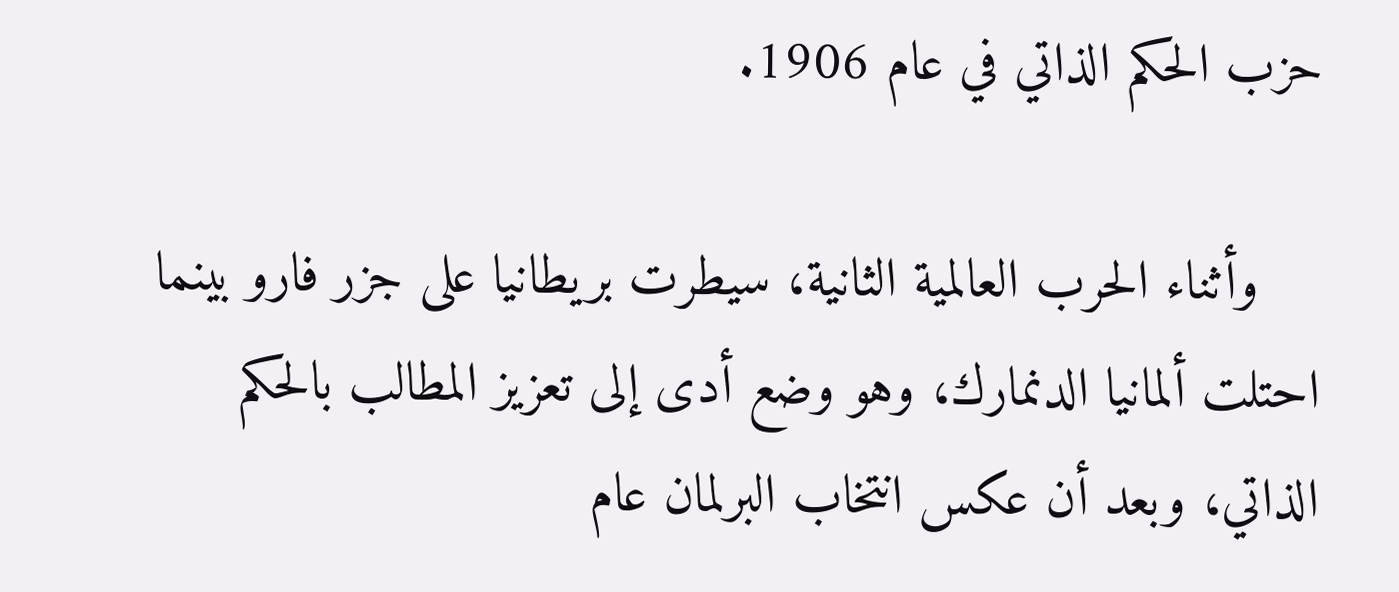حزب الحكم الذاتي في عام 1906.

    وأثناء الحرب العالمية الثانية، سيطرت بريطانيا على جزر فارو بينما احتلت ألمانيا الدنمارك، وهو وضع أدى إلى تعزيز المطالب بالحكم الذاتي، وبعد أن عكس انتخاب البرلمان عام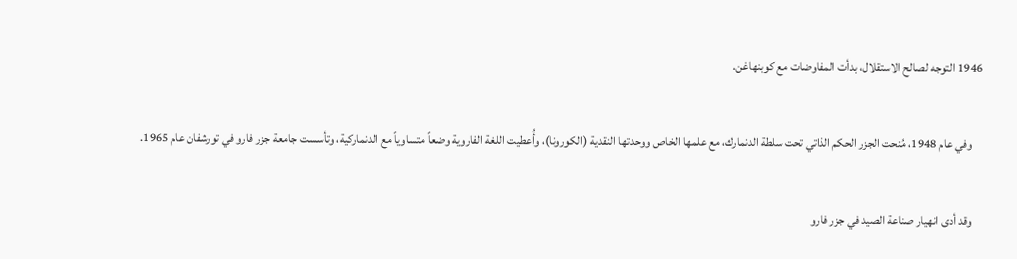1946 التوجه لصالح الاستقلال، بدأت المفاوضات مع كوبنهاغن.

    وفي عام 1948، مُنحت الجزر الحكم الذاتي تحت سلطة الدنمارك، مع علمها الخاص ووحدتها النقدية (الكورونا)، وأُعطيت اللغة الفاروية وضعاً متساوياً مع الدنماركية، وتأسست جامعة جزر فارو في تورشفان عام 1965.

    وقد أدى انهيار صناعة الصيد في جزر فارو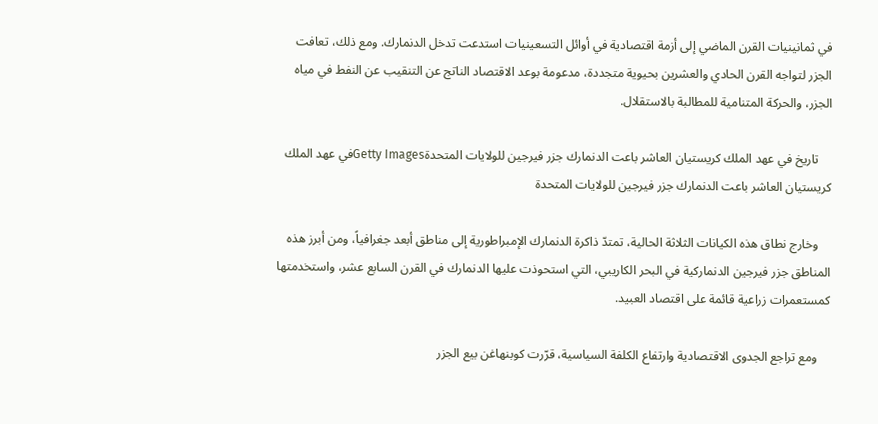في ثمانينيات القرن الماضي إلى أزمة اقتصادية في أوائل التسعينيات استدعت تدخل الدنمارك. ومع ذلك، تعافت الجزر لتواجه القرن الحادي والعشرين بحيوية متجددة، مدعومة بوعد الاقتصاد الناتج عن التنقيب عن النفط في مياه الجزر، والحركة المتنامية للمطالبة بالاستقلال.

    تاريخ في عهد الملك كريستيان العاشر باعت الدنمارك جزر فيرجين للولايات المتحدةGetty Imagesفي عهد الملك كريستيان العاشر باعت الدنمارك جزر فيرجين للولايات المتحدة

    وخارج نطاق هذه الكيانات الثلاثة الحالية، تمتدّ ذاكرة الدنمارك الإمبراطورية إلى مناطق أبعد جغرافياً، ومن أبرز هذه المناطق جزر فيرجين الدنماركية في البحر الكاريبي، التي استحوذت عليها الدنمارك في القرن السابع عشر، واستخدمتها كمستعمرات زراعية قائمة على اقتصاد العبيد.

    ومع تراجع الجدوى الاقتصادية وارتفاع الكلفة السياسية، قرّرت كوبنهاغن بيع الجزر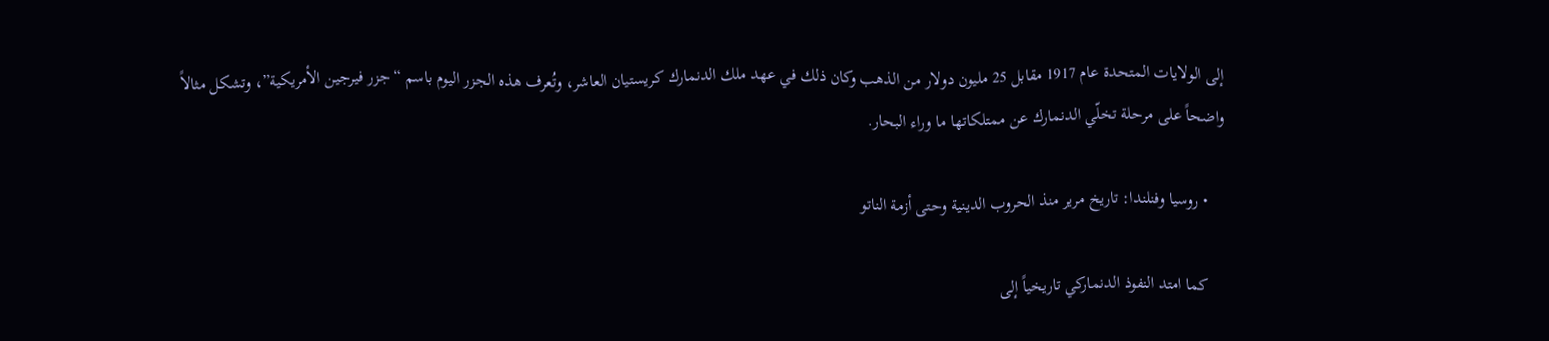إلى الولايات المتحدة عام 1917 مقابل 25 مليون دولار من الذهب وكان ذلك في عهد ملك الدنمارك كريستيان العاشر، وتُعرف هذه الجزر اليوم باسم “جزر فيرجين الأمريكية”، وتشكل مثالاً واضحاً على مرحلة تخلّي الدنمارك عن ممتلكاتها ما وراء البحار.

    • روسيا وفنلندا: تاريخ مرير منذ الحروب الدينية وحتى أزمة الناتو

    كما امتد النفوذ الدنماركي تاريخياً إلى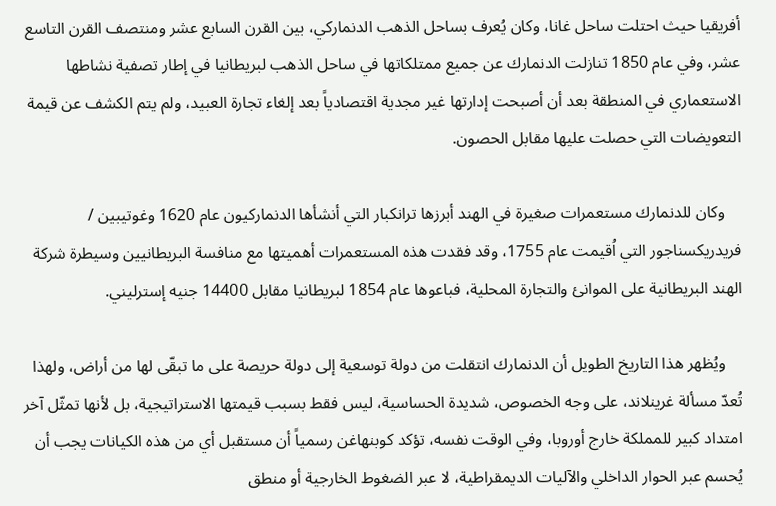أفريقيا حيث احتلت ساحل غانا، وكان يُعرف بساحل الذهب الدنماركي، بين القرن السابع عشر ومنتصف القرن التاسع عشر، وفي عام 1850 تنازلت الدنمارك عن جميع ممتلكاتها في ساحل الذهب لبريطانيا في إطار تصفية نشاطها الاستعماري في المنطقة بعد أن أصبحت إدارتها غير مجدية اقتصادياً بعد إلغاء تجارة العبيد، ولم يتم الكشف عن قيمة التعويضات التي حصلت عليها مقابل الحصون.

    وكان للدنمارك مستعمرات صغيرة في الهند أبرزها ترانكبار التي أنشأها الدنماركيون عام 1620 وغوتيبين / فريدريكسناجور التي اُقيمت عام 1755، وقد فقدت هذه المستعمرات أهميتها مع منافسة البريطانيين وسيطرة شركة الهند البريطانية على الموانئ والتجارة المحلية، فباعوها عام 1854 لبريطانيا مقابل 14400 جنيه إسترليني.

    ويُظهر هذا التاريخ الطويل أن الدنمارك انتقلت من دولة توسعية إلى دولة حريصة على ما تبقّى لها من أراض، ولهذا تُعدّ مسألة غرينلاند، على وجه الخصوص، شديدة الحساسية، ليس فقط بسبب قيمتها الاستراتيجية، بل لأنها تمثّل آخر امتداد كبير للمملكة خارج أوروبا، وفي الوقت نفسه، تؤكد كوبنهاغن رسمياً أن مستقبل أي من هذه الكيانات يجب أن يُحسم عبر الحوار الداخلي والآليات الديمقراطية، لا عبر الضغوط الخارجية أو منطق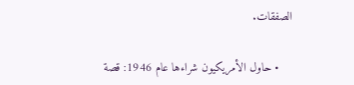الصفقات.

    • حاول الأمريكيون شراءها عام 1946: قصة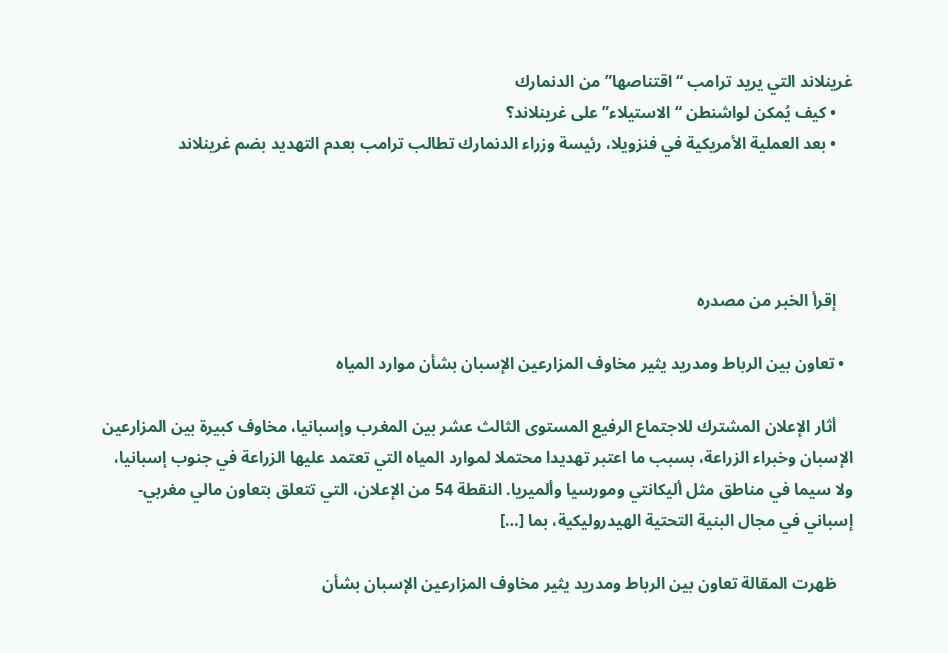غرينلاند التي يريد ترامب “اقتناصها” من الدنمارك
    • كيف يُمكن لواشنطن “الاستيلاء” على غرينلاند؟
    • بعد العملية الأمريكية في فنزويلا، رئيسة وزراء الدنمارك تطالب ترامب بعدم التهديد بضم غرينلاند




    إقرأ الخبر من مصدره

  • تعاون بين الرباط ومدريد يثير مخاوف المزارعين الإسبان بشأن موارد المياه

    أثار الإعلان المشترك للاجتماع الرفيع المستوى الثالث عشر بين المغرب وإسبانيا، مخاوف كبيرة بين المزارعين الإسبان وخبراء الزراعة، بسبب ما اعتبر تهديدا محتملا لموارد المياه التي تعتمد عليها الزراعة في جنوب إسبانيا، ولا سيما في مناطق مثل أليكانتي ومورسيا وألميريا. النقطة 54 من الإعلان، التي تتعلق بتعاون مالي مغربي-إسباني في مجال البنية التحتية الهيدروليكية، بما […]

    ظهرت المقالة تعاون بين الرباط ومدريد يثير مخاوف المزارعين الإسبان بشأن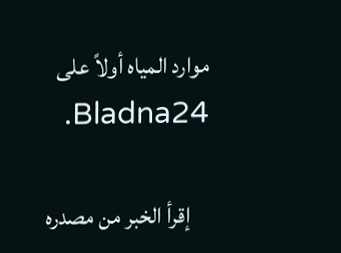موارد المياه أولاً على Bladna24.

    إقرأ الخبر من مصدره